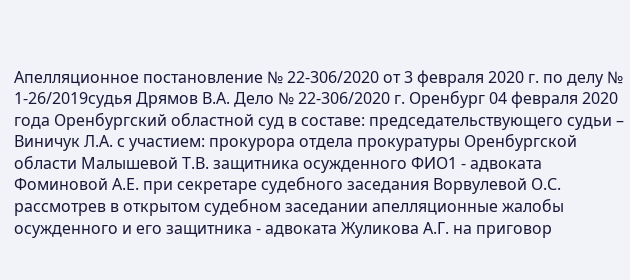Апелляционное постановление № 22-306/2020 от 3 февраля 2020 г. по делу № 1-26/2019судья Дрямов В.А. Дело № 22-306/2020 г. Оренбург 04 февраля 2020 года Оренбургский областной суд в составе: председательствующего судьи – Виничук Л.А. с участием: прокурора отдела прокуратуры Оренбургской области Малышевой Т.В. защитника осужденного ФИО1 - адвоката Фоминовой А.Е. при секретаре судебного заседания Ворвулевой О.С. рассмотрев в открытом судебном заседании апелляционные жалобы осужденного и его защитника - адвоката Жуликова А.Г. на приговор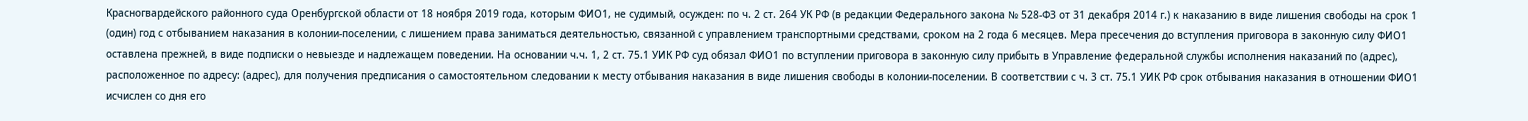Красногвардейского районного суда Оренбургской области от 18 ноября 2019 года, которым ФИО1, не судимый, осужден: по ч. 2 ст. 264 УК РФ (в редакции Федерального закона № 528-ФЗ от 31 декабря 2014 г.) к наказанию в виде лишения свободы на срок 1 (один) год с отбыванием наказания в колонии-поселении, с лишением права заниматься деятельностью, связанной с управлением транспортными средствами, сроком на 2 года 6 месяцев. Мера пресечения до вступления приговора в законную силу ФИО1 оставлена прежней, в виде подписки о невыезде и надлежащем поведении. На основании ч.ч. 1, 2 ст. 75.1 УИК РФ суд обязал ФИО1 по вступлении приговора в законную силу прибыть в Управление федеральной службы исполнения наказаний по (адрес), расположенное по адресу: (адрес), для получения предписания о самостоятельном следовании к месту отбывания наказания в виде лишения свободы в колонии-поселении. В соответствии с ч. 3 ст. 75.1 УИК РФ срок отбывания наказания в отношении ФИО1 исчислен со дня его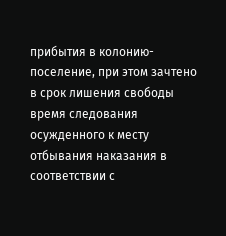прибытия в колонию-поселение, при этом зачтено в срок лишения свободы время следования осужденного к месту отбывания наказания в соответствии с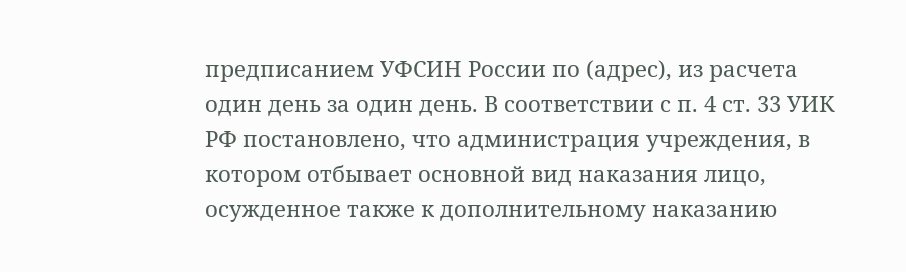предписанием УФСИН России по (адрес), из расчета один день за один день. В соответствии с п. 4 ст. 33 УИК РФ постановлено, что администрация учреждения, в котором отбывает основной вид наказания лицо, осужденное также к дополнительному наказанию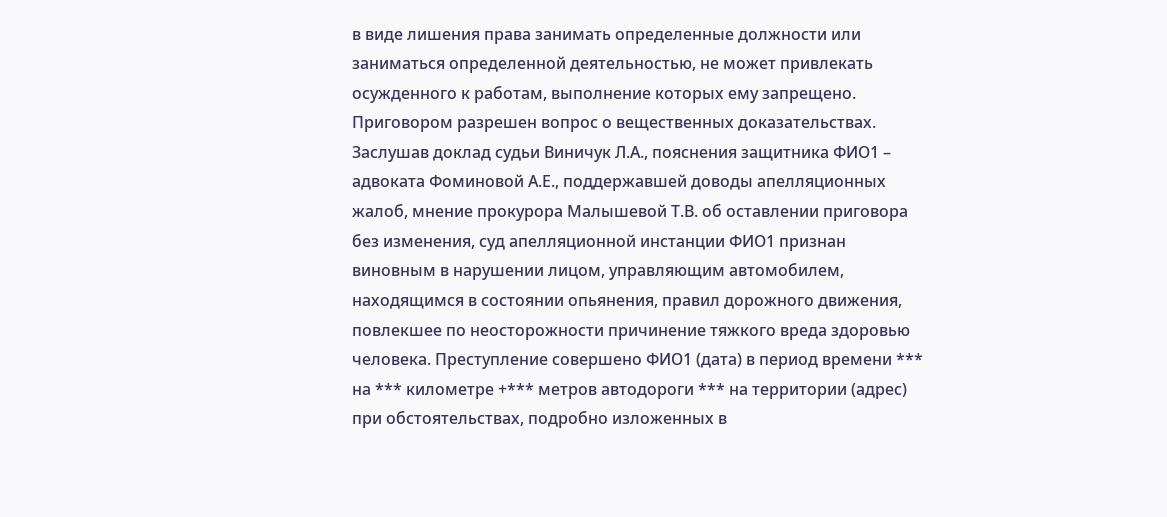в виде лишения права занимать определенные должности или заниматься определенной деятельностью, не может привлекать осужденного к работам, выполнение которых ему запрещено. Приговором разрешен вопрос о вещественных доказательствах. Заслушав доклад судьи Виничук Л.А., пояснения защитника ФИО1 – адвоката Фоминовой А.Е., поддержавшей доводы апелляционных жалоб, мнение прокурора Малышевой Т.В. об оставлении приговора без изменения, суд апелляционной инстанции ФИО1 признан виновным в нарушении лицом, управляющим автомобилем, находящимся в состоянии опьянения, правил дорожного движения, повлекшее по неосторожности причинение тяжкого вреда здоровью человека. Преступление совершено ФИО1 (дата) в период времени *** на *** километре +*** метров автодороги *** на территории (адрес) при обстоятельствах, подробно изложенных в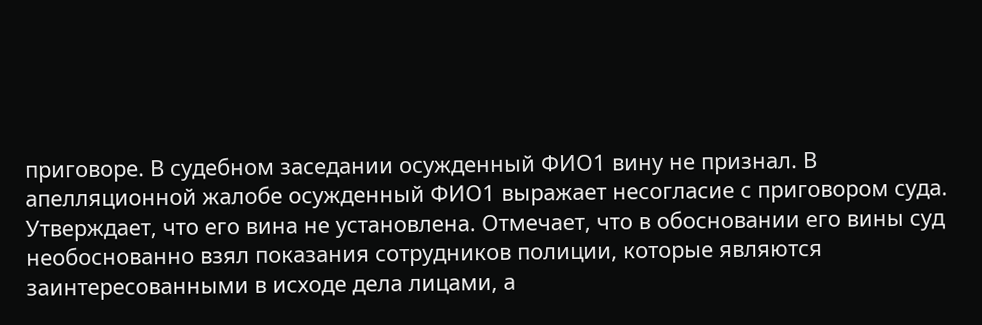приговоре. В судебном заседании осужденный ФИО1 вину не признал. В апелляционной жалобе осужденный ФИО1 выражает несогласие с приговором суда. Утверждает, что его вина не установлена. Отмечает, что в обосновании его вины суд необоснованно взял показания сотрудников полиции, которые являются заинтересованными в исходе дела лицами, а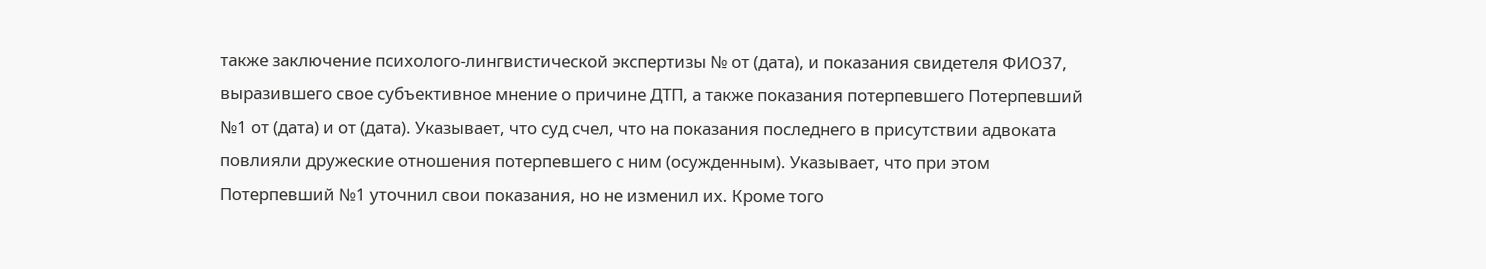также заключение психолого-лингвистической экспертизы № от (дата), и показания свидетеля ФИО37, выразившего свое субъективное мнение о причине ДТП, а также показания потерпевшего Потерпевший №1 от (дата) и от (дата). Указывает, что суд счел, что на показания последнего в присутствии адвоката повлияли дружеские отношения потерпевшего с ним (осужденным). Указывает, что при этом Потерпевший №1 уточнил свои показания, но не изменил их. Кроме того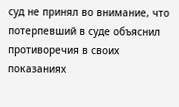суд не принял во внимание, что потерпевший в суде объяснил противоречия в своих показаниях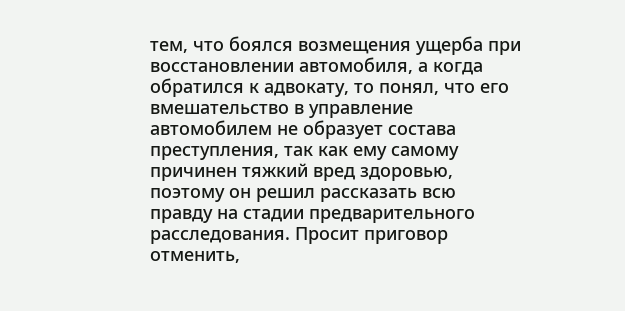тем, что боялся возмещения ущерба при восстановлении автомобиля, а когда обратился к адвокату, то понял, что его вмешательство в управление автомобилем не образует состава преступления, так как ему самому причинен тяжкий вред здоровью, поэтому он решил рассказать всю правду на стадии предварительного расследования. Просит приговор отменить,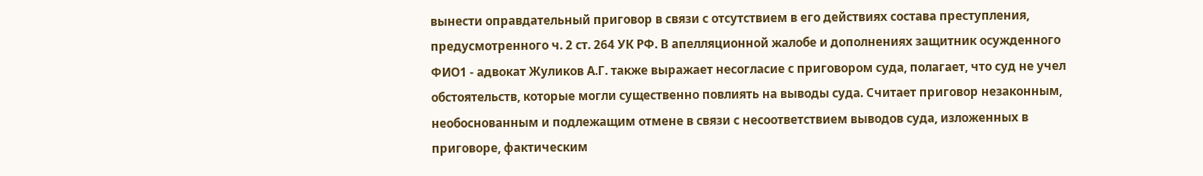вынести оправдательный приговор в связи с отсутствием в его действиях состава преступления, предусмотренного ч. 2 ст. 264 УК РФ. В апелляционной жалобе и дополнениях защитник осужденного ФИО1 - адвокат Жуликов А.Г. также выражает несогласие с приговором суда, полагает, что суд не учел обстоятельств, которые могли существенно повлиять на выводы суда. Считает приговор незаконным, необоснованным и подлежащим отмене в связи с несоответствием выводов суда, изложенных в приговоре, фактическим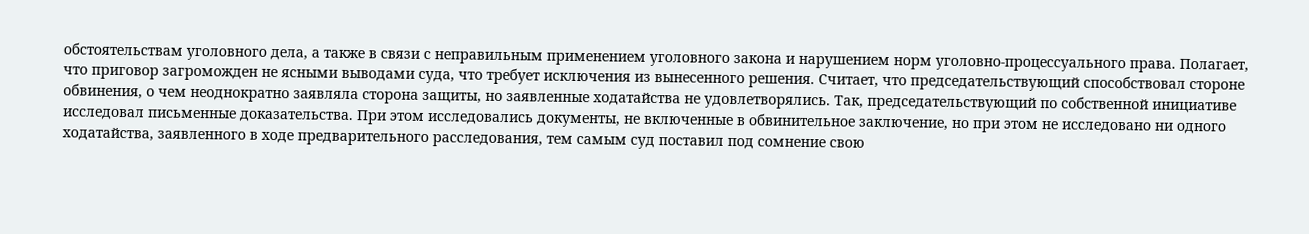обстоятельствам уголовного дела, а также в связи с неправильным применением уголовного закона и нарушением норм уголовно-процессуального права. Полагает, что приговор загроможден не ясными выводами суда, что требует исключения из вынесенного решения. Считает, что председательствующий способствовал стороне обвинения, о чем неоднократно заявляла сторона защиты, но заявленные ходатайства не удовлетворялись. Так, председательствующий по собственной инициативе исследовал письменные доказательства. При этом исследовались документы, не включенные в обвинительное заключение, но при этом не исследовано ни одного ходатайства, заявленного в ходе предварительного расследования, тем самым суд поставил под сомнение свою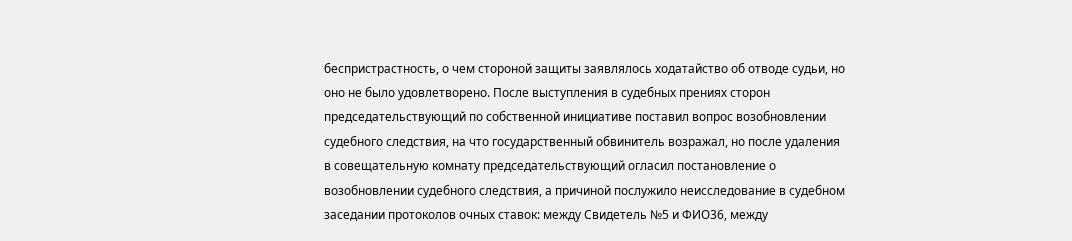беспристрастность, о чем стороной защиты заявлялось ходатайство об отводе судьи, но оно не было удовлетворено. После выступления в судебных прениях сторон председательствующий по собственной инициативе поставил вопрос возобновлении судебного следствия, на что государственный обвинитель возражал, но после удаления в совещательную комнату председательствующий огласил постановление о возобновлении судебного следствия, а причиной послужило неисследование в судебном заседании протоколов очных ставок: между Свидетель №5 и ФИО36, между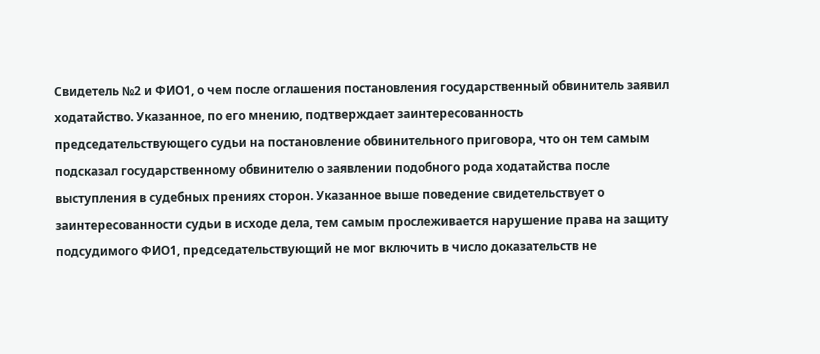Свидетель №2 и ФИО1, о чем после оглашения постановления государственный обвинитель заявил ходатайство. Указанное, по его мнению, подтверждает заинтересованность председательствующего судьи на постановление обвинительного приговора, что он тем самым подсказал государственному обвинителю о заявлении подобного рода ходатайства после выступления в судебных прениях сторон. Указанное выше поведение свидетельствует о заинтересованности судьи в исходе дела, тем самым прослеживается нарушение права на защиту подсудимого ФИО1, председательствующий не мог включить в число доказательств не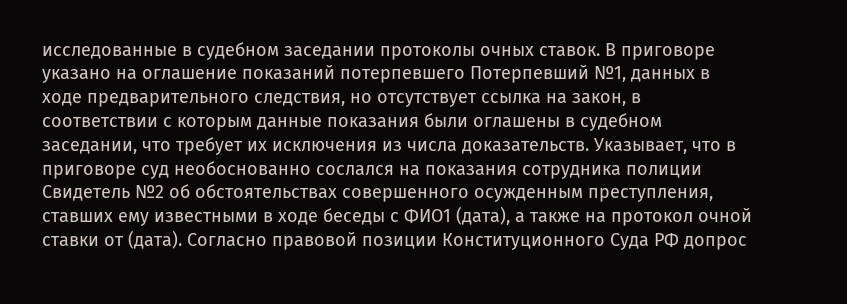исследованные в судебном заседании протоколы очных ставок. В приговоре указано на оглашение показаний потерпевшего Потерпевший №1, данных в ходе предварительного следствия, но отсутствует ссылка на закон, в соответствии с которым данные показания были оглашены в судебном заседании, что требует их исключения из числа доказательств. Указывает, что в приговоре суд необоснованно сослался на показания сотрудника полиции Свидетель №2 об обстоятельствах совершенного осужденным преступления, ставших ему известными в ходе беседы с ФИО1 (дата), а также на протокол очной ставки от (дата). Согласно правовой позиции Конституционного Суда РФ допрос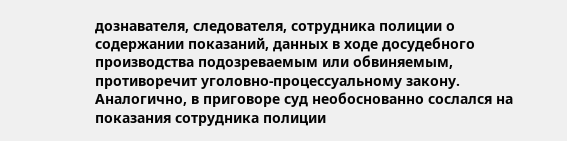дознавателя, следователя, сотрудника полиции о содержании показаний, данных в ходе досудебного производства подозреваемым или обвиняемым, противоречит уголовно-процессуальному закону. Аналогично, в приговоре суд необоснованно сослался на показания сотрудника полиции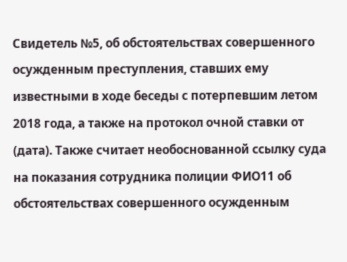Свидетель №5, об обстоятельствах совершенного осужденным преступления, ставших ему известными в ходе беседы с потерпевшим летом 2018 года, а также на протокол очной ставки от (дата). Также считает необоснованной ссылку суда на показания сотрудника полиции ФИО11 об обстоятельствах совершенного осужденным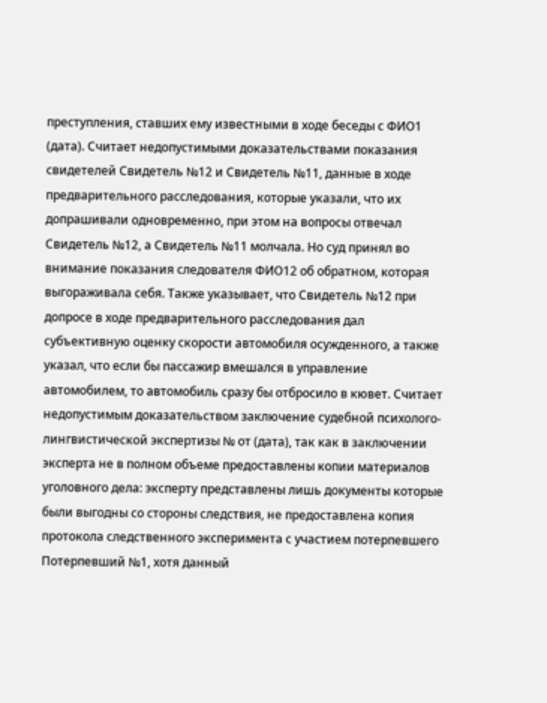преступления, ставших ему известными в ходе беседы с ФИО1 (дата). Считает недопустимыми доказательствами показания свидетелей Свидетель №12 и Свидетель №11, данные в ходе предварительного расследования, которые указали, что их допрашивали одновременно, при этом на вопросы отвечал Свидетель №12, а Свидетель №11 молчала. Но суд принял во внимание показания следователя ФИО12 об обратном, которая выгораживала себя. Также указывает, что Свидетель №12 при допросе в ходе предварительного расследования дал субъективную оценку скорости автомобиля осужденного, а также указал, что если бы пассажир вмешался в управление автомобилем, то автомобиль сразу бы отбросило в кювет. Считает недопустимым доказательством заключение судебной психолого-лингвистической экспертизы № от (дата), так как в заключении эксперта не в полном объеме предоставлены копии материалов уголовного дела: эксперту представлены лишь документы которые были выгодны со стороны следствия, не предоставлена копия протокола следственного эксперимента с участием потерпевшего Потерпевший №1, хотя данный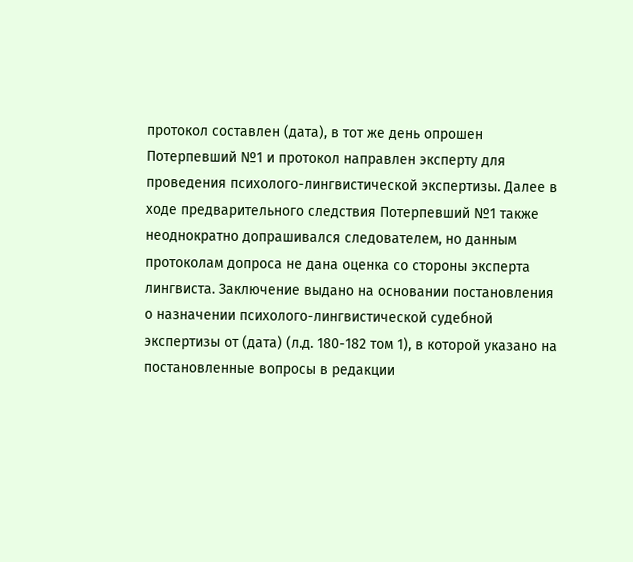протокол составлен (дата), в тот же день опрошен Потерпевший №1 и протокол направлен эксперту для проведения психолого-лингвистической экспертизы. Далее в ходе предварительного следствия Потерпевший №1 также неоднократно допрашивался следователем, но данным протоколам допроса не дана оценка со стороны эксперта лингвиста. Заключение выдано на основании постановления о назначении психолого-лингвистической судебной экспертизы от (дата) (л.д. 180-182 том 1), в которой указано на постановленные вопросы в редакции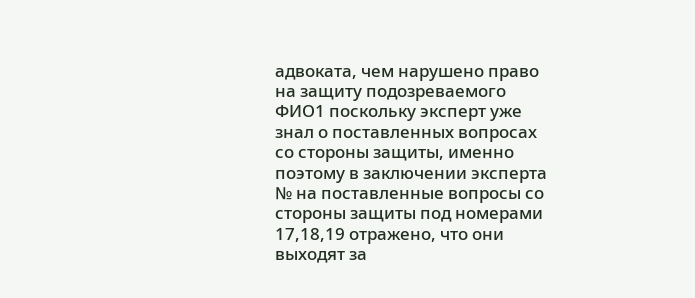адвоката, чем нарушено право на защиту подозреваемого ФИО1 поскольку эксперт уже знал о поставленных вопросах со стороны защиты, именно поэтому в заключении эксперта № на поставленные вопросы со стороны защиты под номерами 17,18,19 отражено, что они выходят за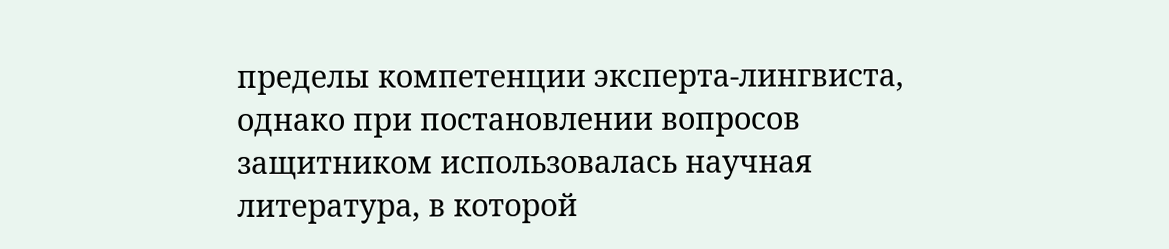пределы компетенции эксперта-лингвиста, однако при постановлении вопросов защитником использовалась научная литература, в которой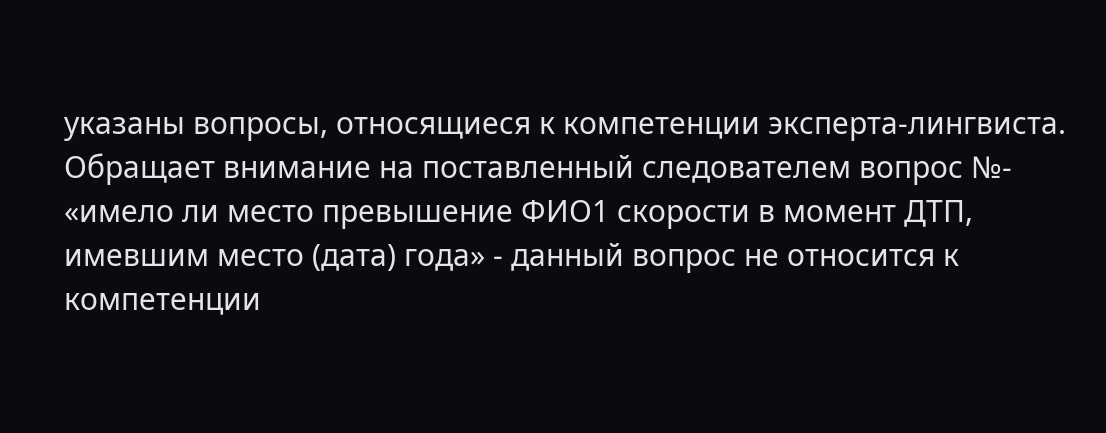указаны вопросы, относящиеся к компетенции эксперта-лингвиста. Обращает внимание на поставленный следователем вопрос №- «имело ли место превышение ФИО1 скорости в момент ДТП, имевшим место (дата) года» - данный вопрос не относится к компетенции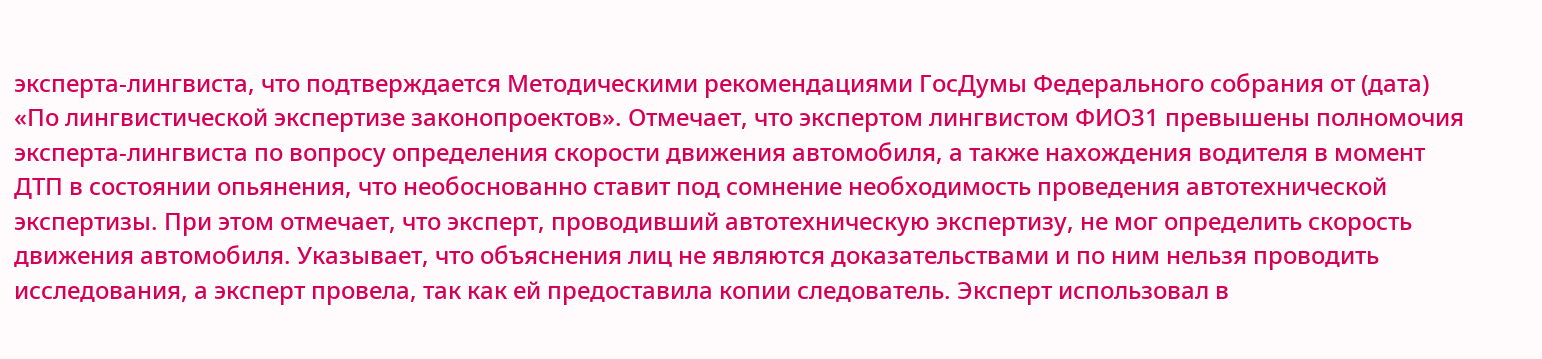эксперта-лингвиста, что подтверждается Методическими рекомендациями ГосДумы Федерального собрания от (дата) «По лингвистической экспертизе законопроектов». Отмечает, что экспертом лингвистом ФИО31 превышены полномочия эксперта-лингвиста по вопросу определения скорости движения автомобиля, а также нахождения водителя в момент ДТП в состоянии опьянения, что необоснованно ставит под сомнение необходимость проведения автотехнической экспертизы. При этом отмечает, что эксперт, проводивший автотехническую экспертизу, не мог определить скорость движения автомобиля. Указывает, что объяснения лиц не являются доказательствами и по ним нельзя проводить исследования, а эксперт провела, так как ей предоставила копии следователь. Эксперт использовал в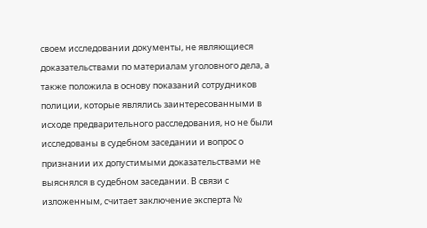своем исследовании документы, не являющиеся доказательствами по материалам уголовного дела, а также положила в основу показаний сотрудников полиции, которые являлись заинтересованными в исходе предварительного расследования, но не были исследованы в судебном заседании и вопрос о признании их допустимыми доказательствами не выяснялся в судебном заседании. В связи с изложенным, считает заключение эксперта №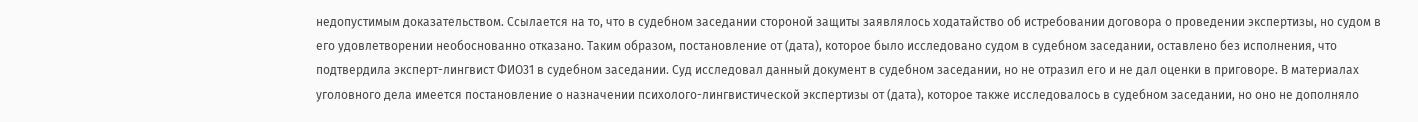недопустимым доказательством. Ссылается на то, что в судебном заседании стороной защиты заявлялось ходатайство об истребовании договора о проведении экспертизы, но судом в его удовлетворении необоснованно отказано. Таким образом, постановление от (дата), которое было исследовано судом в судебном заседании, оставлено без исполнения, что подтвердила эксперт-лингвист ФИО31 в судебном заседании. Суд исследовал данный документ в судебном заседании, но не отразил его и не дал оценки в приговоре. В материалах уголовного дела имеется постановление о назначении психолого-лингвистической экспертизы от (дата), которое также исследовалось в судебном заседании, но оно не дополняло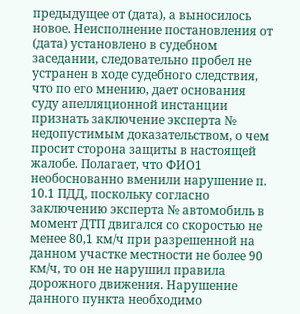предыдущее от (дата), а выносилось новое. Неисполнение постановления от (дата) установлено в судебном заседании, следовательно пробел не устранен в ходе судебного следствия, что по его мнению, дает основания суду апелляционной инстанции признать заключение эксперта № недопустимым доказательством, о чем просит сторона защиты в настоящей жалобе. Полагает, что ФИО1 необоснованно вменили нарушение п. 10.1 ПДД, поскольку согласно заключению эксперта № автомобиль в момент ДТП двигался со скоростью не менее 80,1 км/ч при разрешенной на данном участке местности не более 90 км/ч, то он не нарушил правила дорожного движения. Нарушение данного пункта необходимо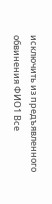исключить из предъявленного обвинения ФИО1 Все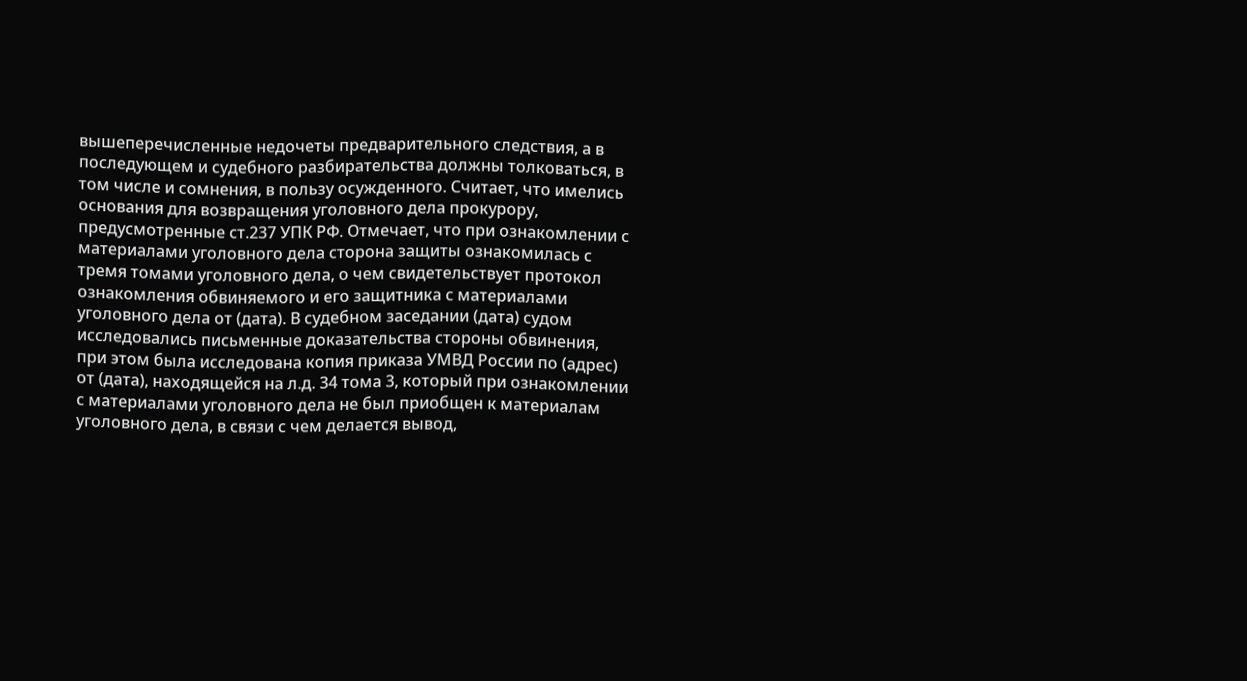вышеперечисленные недочеты предварительного следствия, а в последующем и судебного разбирательства должны толковаться, в том числе и сомнения, в пользу осужденного. Считает, что имелись основания для возвращения уголовного дела прокурору, предусмотренные ст.237 УПК РФ. Отмечает, что при ознакомлении с материалами уголовного дела сторона защиты ознакомилась с тремя томами уголовного дела, о чем свидетельствует протокол ознакомления обвиняемого и его защитника с материалами уголовного дела от (дата). В судебном заседании (дата) судом исследовались письменные доказательства стороны обвинения, при этом была исследована копия приказа УМВД России по (адрес) от (дата), находящейся на л.д. 34 тома 3, который при ознакомлении с материалами уголовного дела не был приобщен к материалам уголовного дела, в связи с чем делается вывод,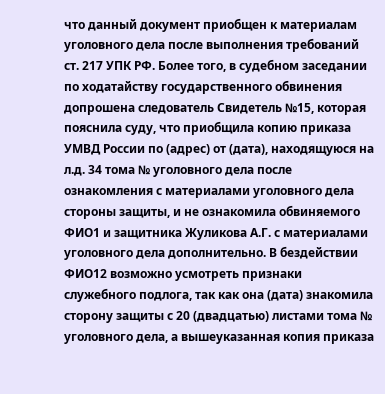что данный документ приобщен к материалам уголовного дела после выполнения требований ст. 217 УПК РФ. Более того, в судебном заседании по ходатайству государственного обвинения допрошена следователь Свидетель №15, которая пояснила суду, что приобщила копию приказа УМВД России по (адрес) от (дата), находящуюся на л.д. 34 тома № уголовного дела после ознакомления с материалами уголовного дела стороны защиты, и не ознакомила обвиняемого ФИО1 и защитника Жуликова А.Г. с материалами уголовного дела дополнительно. В бездействии ФИО12 возможно усмотреть признаки служебного подлога, так как она (дата) знакомила сторону защиты с 20 (двадцатью) листами тома № уголовного дела, а вышеуказанная копия приказа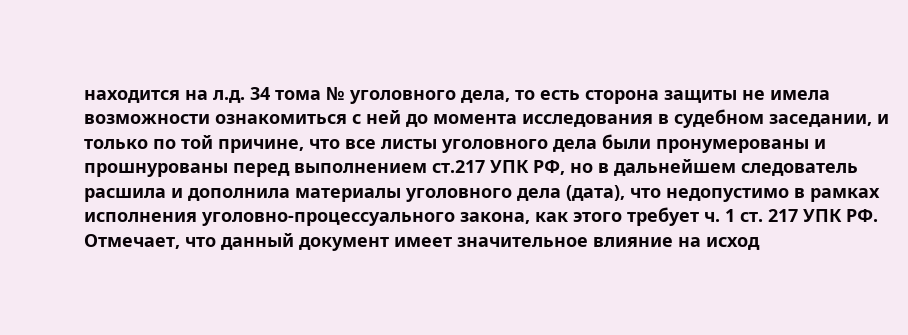находится на л.д. 34 тома № уголовного дела, то есть сторона защиты не имела возможности ознакомиться с ней до момента исследования в судебном заседании, и только по той причине, что все листы уголовного дела были пронумерованы и прошнурованы перед выполнением ст.217 УПК РФ, но в дальнейшем следователь расшила и дополнила материалы уголовного дела (дата), что недопустимо в рамках исполнения уголовно-процессуального закона, как этого требует ч. 1 ст. 217 УПК РФ. Отмечает, что данный документ имеет значительное влияние на исход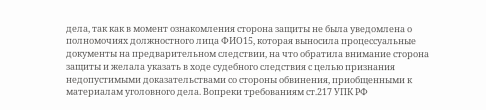дела, так как в момент ознакомления сторона защиты не была уведомлена о полномочиях должностного лица ФИО15, которая выносила процессуальные документы на предварительном следствии, на что обратила внимание сторона защиты и желала указать в ходе судебного следствия с целью признания недопустимыми доказательствами со стороны обвинения, приобщенными к материалам уголовного дела. Вопреки требованиям ст.217 УПК РФ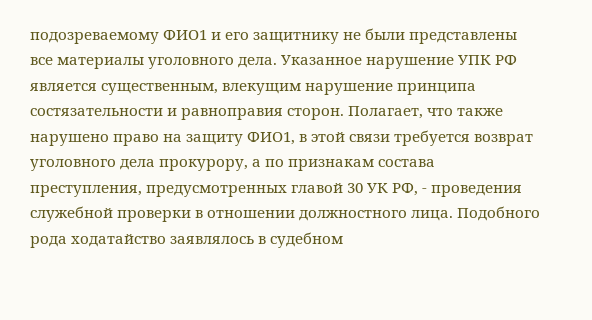подозреваемому ФИО1 и его защитнику не были представлены все материалы уголовного дела. Указанное нарушение УПК РФ является существенным, влекущим нарушение принципа состязательности и равноправия сторон. Полагает, что также нарушено право на защиту ФИО1, в этой связи требуется возврат уголовного дела прокурору, а по признакам состава преступления, предусмотренных главой 30 УК РФ, - проведения служебной проверки в отношении должностного лица. Подобного рода ходатайство заявлялось в судебном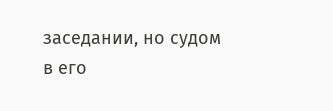заседании, но судом в его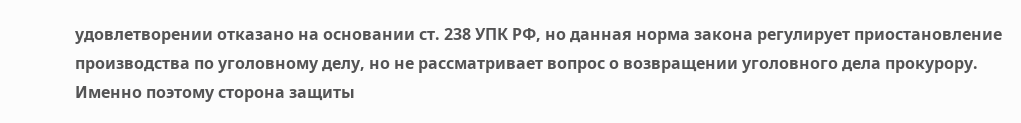удовлетворении отказано на основании ст. 238 УПК РФ, но данная норма закона регулирует приостановление производства по уголовному делу, но не рассматривает вопрос о возвращении уголовного дела прокурору. Именно поэтому сторона защиты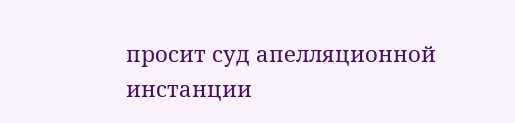просит суд апелляционной инстанции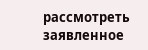рассмотреть заявленное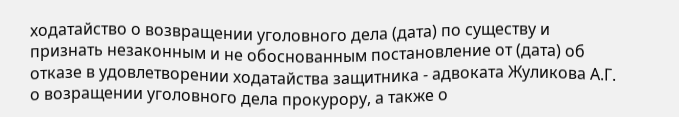ходатайство о возвращении уголовного дела (дата) по существу и признать незаконным и не обоснованным постановление от (дата) об отказе в удовлетворении ходатайства защитника - адвоката Жуликова А.Г. о возращении уголовного дела прокурору, а также о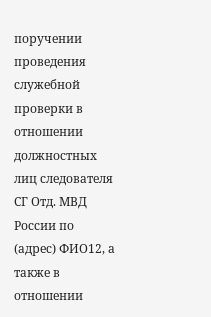поручении проведения служебной проверки в отношении должностных лиц следователя СГ Отд. МВД России по (адрес) ФИО12, а также в отношении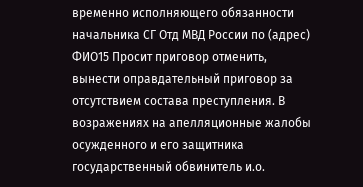временно исполняющего обязанности начальника СГ Отд МВД России по (адрес) ФИО15 Просит приговор отменить, вынести оправдательный приговор за отсутствием состава преступления. В возражениях на апелляционные жалобы осужденного и его защитника государственный обвинитель и.о.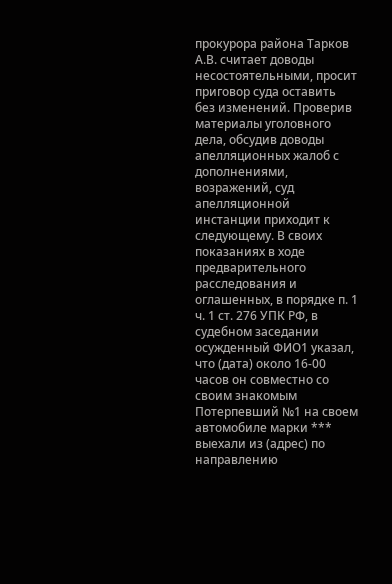прокурора района Тарков А.В. считает доводы несостоятельными, просит приговор суда оставить без изменений. Проверив материалы уголовного дела, обсудив доводы апелляционных жалоб с дополнениями, возражений, суд апелляционной инстанции приходит к следующему. В своих показаниях в ходе предварительного расследования и оглашенных, в порядке п. 1 ч. 1 ст. 276 УПК РФ, в судебном заседании осужденный ФИО1 указал, что (дата) около 16-00 часов он совместно со своим знакомым Потерпевший №1 на своем автомобиле марки *** выехали из (адрес) по направлению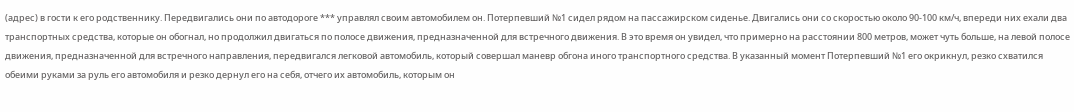(адрес) в гости к его родственнику. Передвигались они по автодороге *** управлял своим автомобилем он. Потерпевший №1 сидел рядом на пассажирском сиденье. Двигались они со скоростью около 90-100 км/ч, впереди них ехали два транспортных средства, которые он обогнал, но продолжил двигаться по полосе движения, предназначенной для встречного движения. В это время он увидел, что примерно на расстоянии 800 метров, может чуть больше, на левой полосе движения, предназначенной для встречного направления, передвигался легковой автомобиль, который совершал маневр обгона иного транспортного средства. В указанный момент Потерпевший №1 его окрикнул, резко схватился обеими руками за руль его автомобиля и резко дернул его на себя, отчего их автомобиль, которым он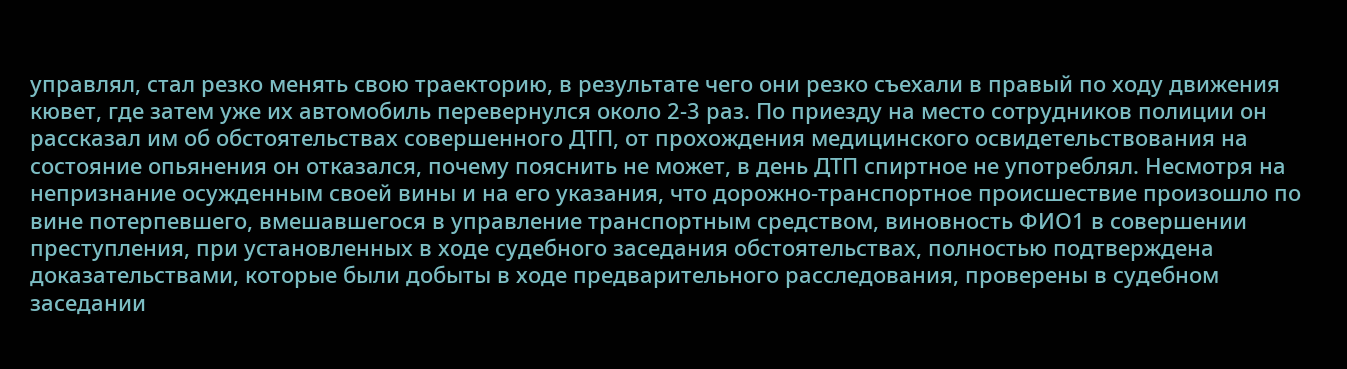управлял, стал резко менять свою траекторию, в результате чего они резко съехали в правый по ходу движения кювет, где затем уже их автомобиль перевернулся около 2-3 раз. По приезду на место сотрудников полиции он рассказал им об обстоятельствах совершенного ДТП, от прохождения медицинского освидетельствования на состояние опьянения он отказался, почему пояснить не может, в день ДТП спиртное не употреблял. Несмотря на непризнание осужденным своей вины и на его указания, что дорожно-транспортное происшествие произошло по вине потерпевшего, вмешавшегося в управление транспортным средством, виновность ФИО1 в совершении преступления, при установленных в ходе судебного заседания обстоятельствах, полностью подтверждена доказательствами, которые были добыты в ходе предварительного расследования, проверены в судебном заседании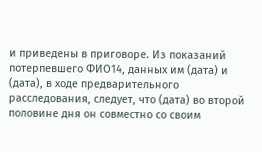и приведены в приговоре. Из показаний потерпевшего ФИО14, данных им (дата) и (дата), в ходе предварительного расследования, следует, что (дата) во второй половине дня он совместно со своим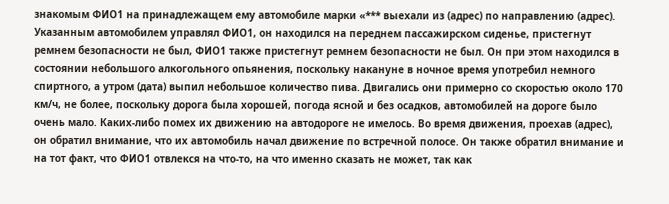знакомым ФИО1 на принадлежащем ему автомобиле марки «*** выехали из (адрес) по направлению (адрес). Указанным автомобилем управлял ФИО1, он находился на переднем пассажирском сиденье, пристегнут ремнем безопасности не был, ФИО1 также пристегнут ремнем безопасности не был. Он при этом находился в состоянии небольшого алкогольного опьянения, поскольку накануне в ночное время употребил немного спиртного, а утром (дата) выпил небольшое количество пива. Двигались они примерно со скоростью около 170 км/ч, не более, поскольку дорога была хорошей, погода ясной и без осадков, автомобилей на дороге было очень мало. Каких-либо помex их движению на автодороге не имелось. Во время движения, проехав (адрес), он обратил внимание, что их автомобиль начал движение по встречной полосе. Он также обратил внимание и на тот факт, что ФИО1 отвлекся на что-то, на что именно сказать не может, так как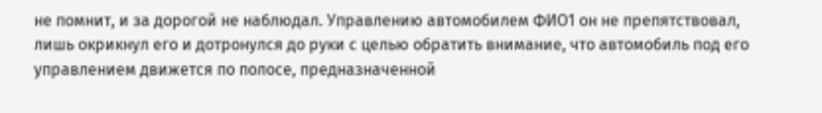не помнит, и за дорогой не наблюдал. Управлению автомобилем ФИО1 он не препятствовал, лишь окрикнул его и дотронулся до руки с целью обратить внимание, что автомобиль под его управлением движется по полосе, предназначенной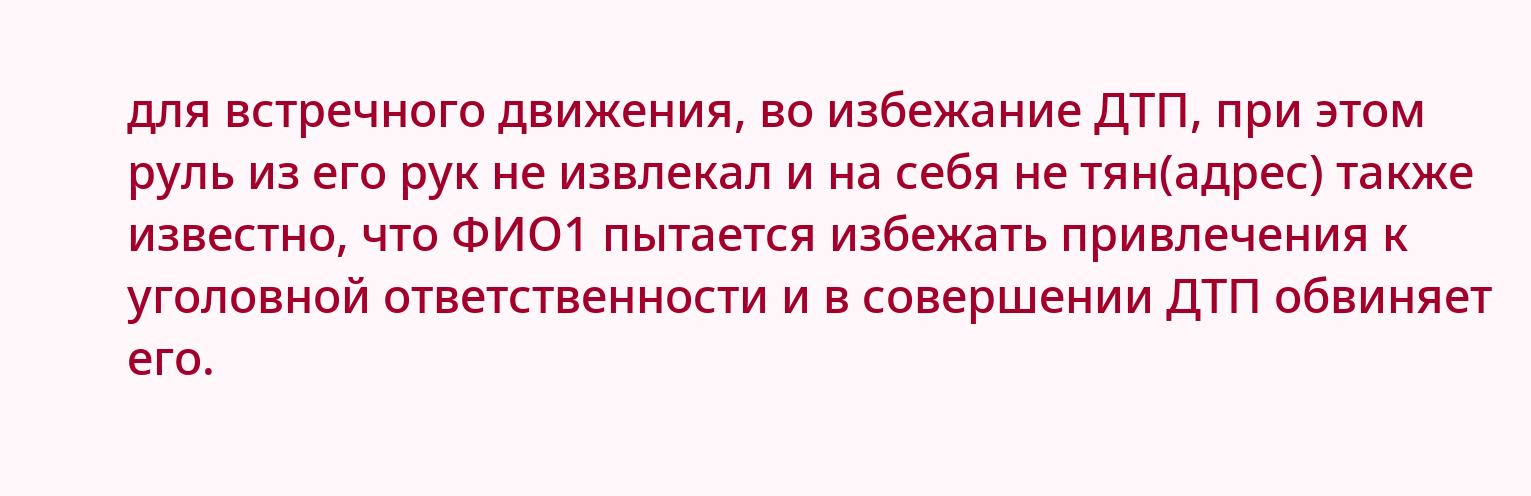для встречного движения, во избежание ДТП, при этом руль из его рук не извлекал и на себя не тян(адрес) также известно, что ФИО1 пытается избежать привлечения к уголовной ответственности и в совершении ДТП обвиняет его.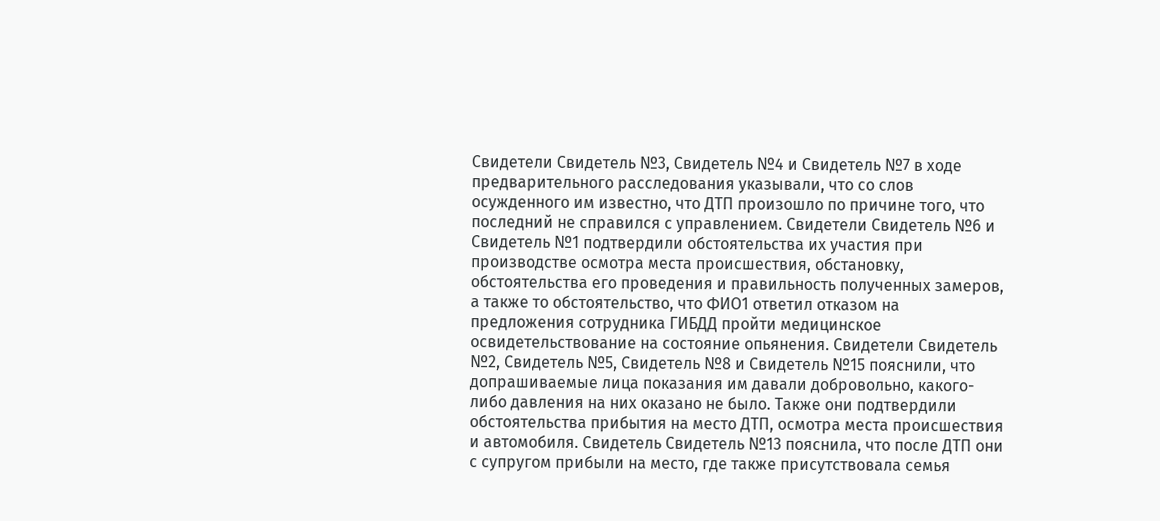Свидетели Свидетель №3, Свидетель №4 и Свидетель №7 в ходе предварительного расследования указывали, что со слов осужденного им известно, что ДТП произошло по причине того, что последний не справился с управлением. Свидетели Свидетель №6 и Свидетель №1 подтвердили обстоятельства их участия при производстве осмотра места происшествия, обстановку, обстоятельства его проведения и правильность полученных замеров, а также то обстоятельство, что ФИО1 ответил отказом на предложения сотрудника ГИБДД пройти медицинское освидетельствование на состояние опьянения. Свидетели Свидетель №2, Свидетель №5, Свидетель №8 и Свидетель №15 пояснили, что допрашиваемые лица показания им давали добровольно, какого-либо давления на них оказано не было. Также они подтвердили обстоятельства прибытия на место ДТП, осмотра места происшествия и автомобиля. Свидетель Свидетель №13 пояснила, что после ДТП они с супругом прибыли на место, где также присутствовала семья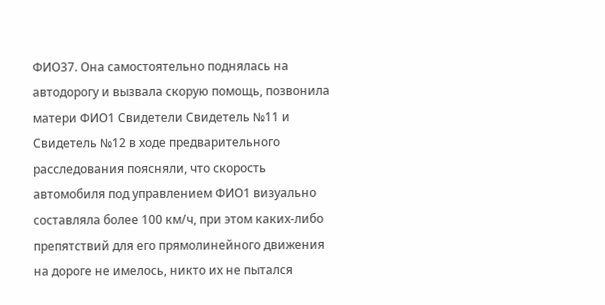ФИО37. Она самостоятельно поднялась на автодорогу и вызвала скорую помощь, позвонила матери ФИО1 Свидетели Свидетель №11 и Свидетель №12 в ходе предварительного расследования поясняли, что скорость автомобиля под управлением ФИО1 визуально составляла более 100 км/ч, при этом каких-либо препятствий для его прямолинейного движения на дороге не имелось, никто их не пытался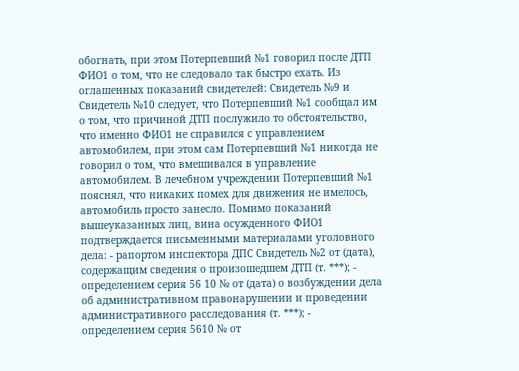обогнать, при этом Потерпевший №1 говорил после ДТП ФИО1 о том, что не следовало так быстро ехать. Из оглашенных показаний свидетелей: Свидетель №9 и Свидетель №10 следует, что Потерпевший №1 сообщал им о том, что причиной ДТП послужило то обстоятельство, что именно ФИО1 не справился с управлением автомобилем, при этом сам Потерпевший №1 никогда не говорил о том, что вмешивался в управление автомобилем. В лечебном учреждении Потерпевший №1 пояснял, что никаких помех для движения не имелось, автомобиль просто занесло. Помимо показаний вышеуказанных лиц, вина осужденного ФИО1 подтверждается письменными материалами уголовного дела: - рапортом инспектора ДПС Свидетель №2 от (дата), содержащим сведения о произошедшем ДТП (т. ***); - определением серия 56 10 № от (дата) о возбуждении дела об административном правонарушении и проведении административного расследования (т. ***); - определением серия 5610 № от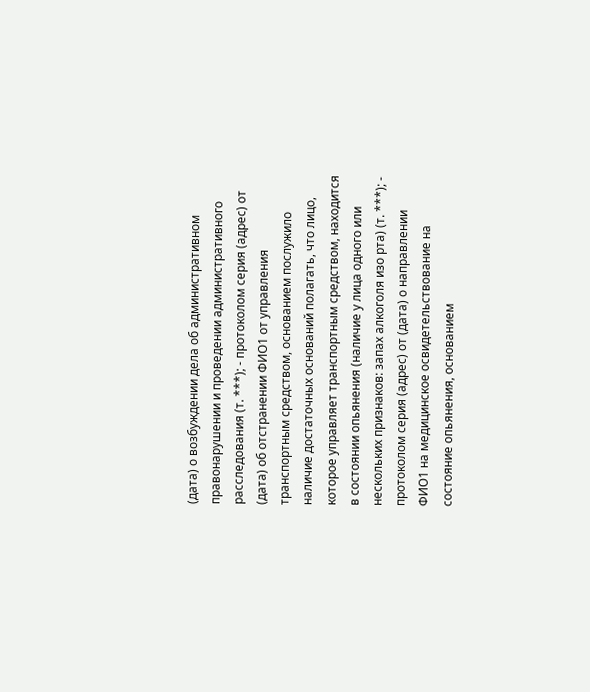(дата) о возбуждении дела об административном правонарушении и проведении административного расследования (т. ***); - протоколом серия (адрес) от (дата) об отстранении ФИО1 от управления транспортным средством, основанием послужило наличие достаточных оснований полагать, что лицо, которое управляет транспортным средством, находится в состоянии опьянения (наличие у лица одного или нескольких признаков: запах алкоголя изо рта) (т. ***); - протоколом серия (адрес) от (дата) о направлении ФИО1 на медицинское освидетельствование на состояние опьянения, основанием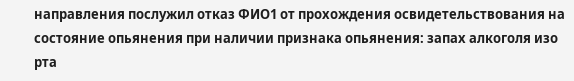направления послужил отказ ФИО1 от прохождения освидетельствования на состояние опьянения при наличии признака опьянения: запах алкоголя изо рта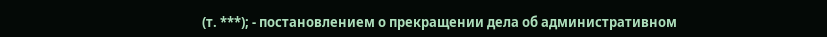(т. ***); - постановлением о прекращении дела об административном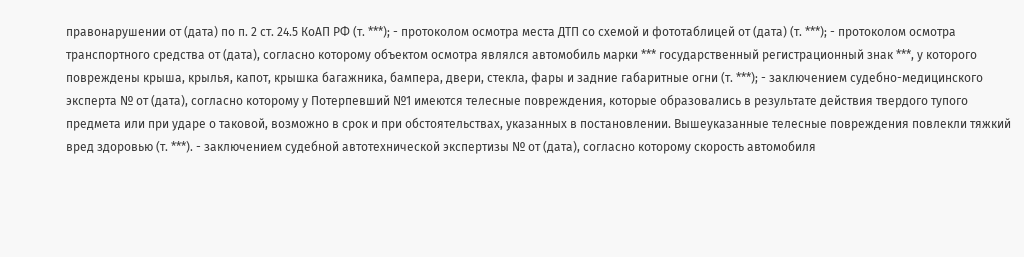правонарушении от (дата) по п. 2 ст. 24.5 КоАП РФ (т. ***); - протоколом осмотра места ДТП со схемой и фототаблицей от (дата) (т. ***); - протоколом осмотра транспортного средства от (дата), согласно которому объектом осмотра являлся автомобиль марки *** государственный регистрационный знак ***, у которого повреждены крыша, крылья, капот, крышка багажника, бампера, двери, стекла, фары и задние габаритные огни (т. ***); - заключением судебно-медицинского эксперта № от (дата), согласно которому у Потерпевший №1 имеются телесные повреждения, которые образовались в результате действия твердого тупого предмета или при ударе о таковой, возможно в срок и при обстоятельствах, указанных в постановлении. Вышеуказанные телесные повреждения повлекли тяжкий вред здоровью (т. ***). - заключением судебной автотехнической экспертизы № от (дата), согласно которому скорость автомобиля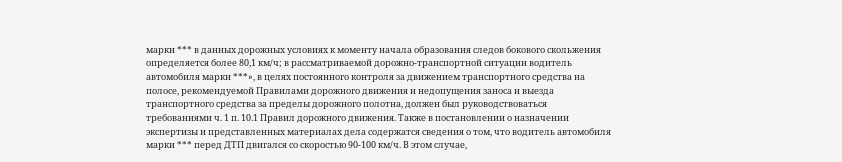марки *** в данных дорожных условиях к моменту начала образования следов бокового скольжения определяется более 80,1 км/ч; в рассматриваемой дорожно-транспортной ситуации водитель автомобиля марки ***», в целях постоянного контроля за движением транспортного средства на полосе, рекомендуемой Правилами дорожного движения и недопущения заноса и выезда транспортного средства за пределы дорожного полотна, должен был руководствоваться требованиями ч. 1 п. 10.1 Правил дорожного движения. Также в постановлении о назначении экспертизы и представленных материалах дела содержатся сведения о том, что водитель автомобиля марки *** перед ДТП двигался со скоростью 90-100 км/ч. В этом случае,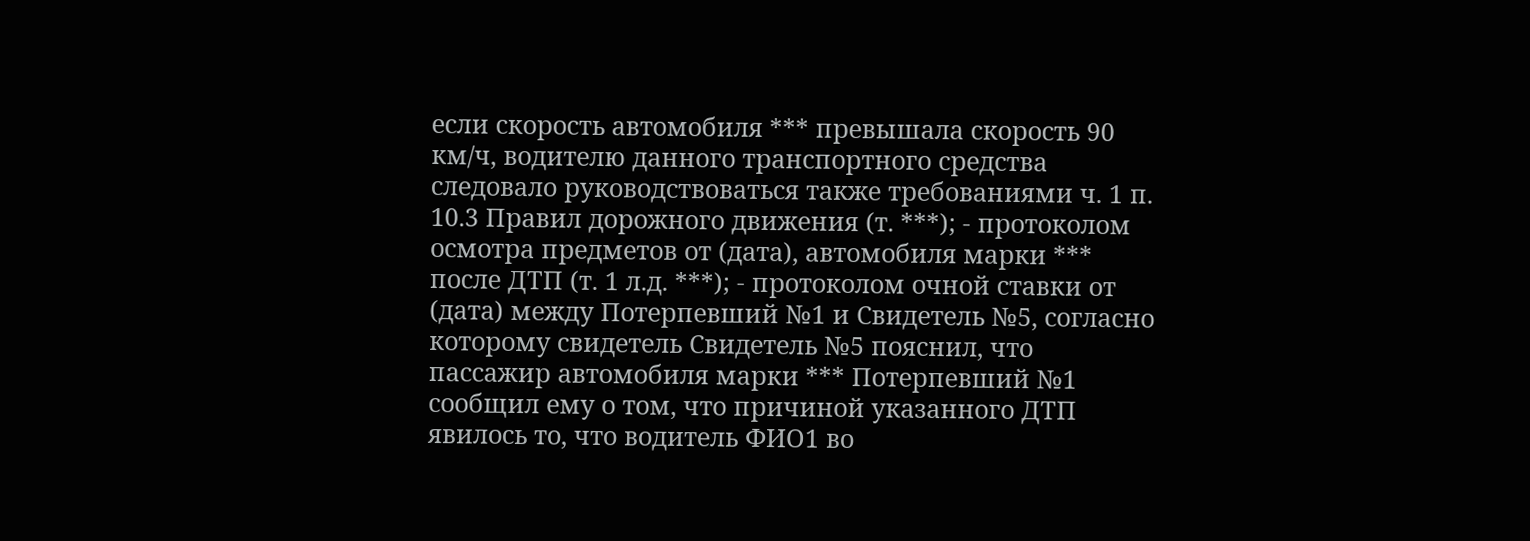если скорость автомобиля *** превышала скорость 90 км/ч, водителю данного транспортного средства следовало руководствоваться также требованиями ч. 1 п. 10.3 Правил дорожного движения (т. ***); - протоколом осмотра предметов от (дата), автомобиля марки *** после ДТП (т. 1 л.д. ***); - протоколом очной ставки от (дата) между Потерпевший №1 и Свидетель №5, согласно которому свидетель Свидетель №5 пояснил, что пассажир автомобиля марки *** Потерпевший №1 сообщил ему о том, что причиной указанного ДТП явилось то, что водитель ФИО1 во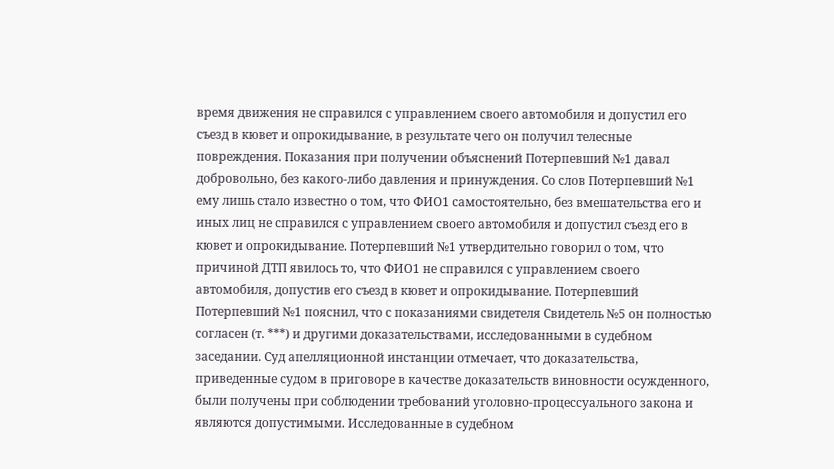время движения не справился с управлением своего автомобиля и допустил его съезд в кювет и опрокидывание, в результате чего он получил телесные повреждения. Показания при получении объяснений Потерпевший №1 давал добровольно, без какого-либо давления и принуждения. Со слов Потерпевший №1 ему лишь стало известно о том, что ФИО1 самостоятельно, без вмешательства его и иных лиц не справился с управлением своего автомобиля и допустил съезд его в кювет и опрокидывание. Потерпевший №1 утвердительно говорил о том, что причиной ДТП явилось то, что ФИО1 не справился с управлением своего автомобиля, допустив его съезд в кювет и опрокидывание. Потерпевший Потерпевший №1 пояснил, что с показаниями свидетеля Свидетель №5 он полностью согласен (т. ***) и другими доказательствами, исследованными в судебном заседании. Суд апелляционной инстанции отмечает, что доказательства, приведенные судом в приговоре в качестве доказательств виновности осужденного, были получены при соблюдении требований уголовно-процессуального закона и являются допустимыми. Исследованные в судебном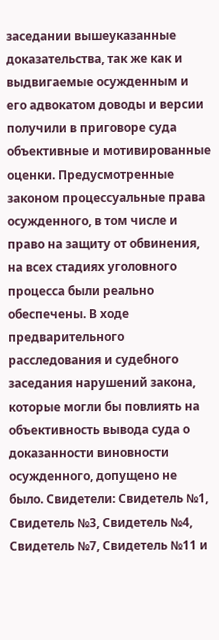заседании вышеуказанные доказательства, так же как и выдвигаемые осужденным и его адвокатом доводы и версии получили в приговоре суда объективные и мотивированные оценки. Предусмотренные законом процессуальные права осужденного, в том числе и право на защиту от обвинения, на всех стадиях уголовного процесса были реально обеспечены. В ходе предварительного расследования и судебного заседания нарушений закона, которые могли бы повлиять на объективность вывода суда о доказанности виновности осужденного, допущено не было. Свидетели: Свидетель №1, Свидетель №3, Свидетель №4, Свидетель №7, Свидетель №11 и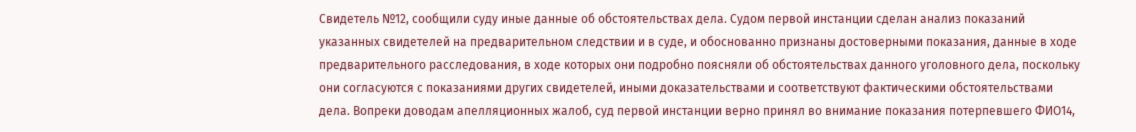Свидетель №12, сообщили суду иные данные об обстоятельствах дела. Судом первой инстанции сделан анализ показаний указанных свидетелей на предварительном следствии и в суде, и обоснованно признаны достоверными показания, данные в ходе предварительного расследования, в ходе которых они подробно поясняли об обстоятельствах данного уголовного дела, поскольку они согласуются с показаниями других свидетелей, иными доказательствами и соответствуют фактическими обстоятельствами дела. Вопреки доводам апелляционных жалоб, суд первой инстанции верно принял во внимание показания потерпевшего ФИО14,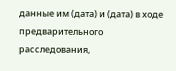данные им (дата) и (дата) в ходе предварительного расследования,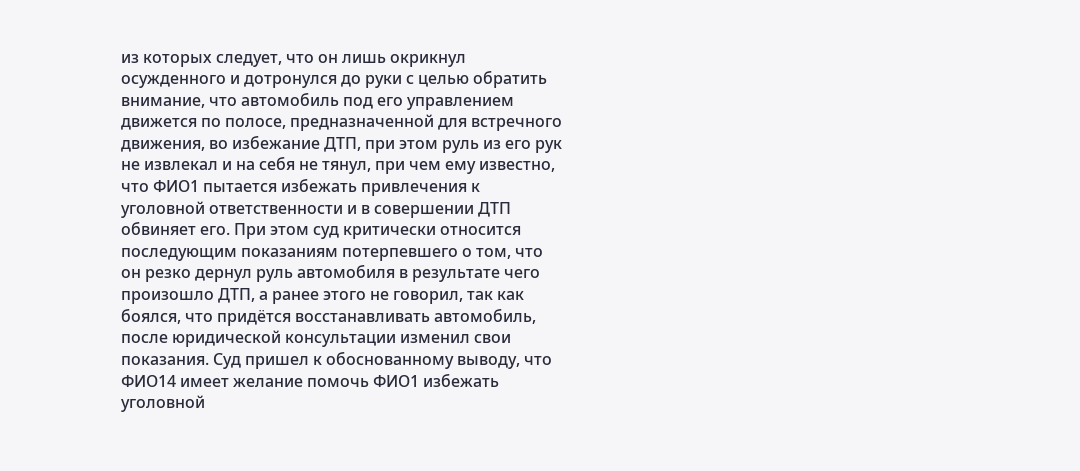из которых следует, что он лишь окрикнул осужденного и дотронулся до руки с целью обратить внимание, что автомобиль под его управлением движется по полосе, предназначенной для встречного движения, во избежание ДТП, при этом руль из его рук не извлекал и на себя не тянул, при чем ему известно, что ФИО1 пытается избежать привлечения к уголовной ответственности и в совершении ДТП обвиняет его. При этом суд критически относится последующим показаниям потерпевшего о том, что он резко дернул руль автомобиля в результате чего произошло ДТП, а ранее этого не говорил, так как боялся, что придётся восстанавливать автомобиль, после юридической консультации изменил свои показания. Суд пришел к обоснованному выводу, что ФИО14 имеет желание помочь ФИО1 избежать уголовной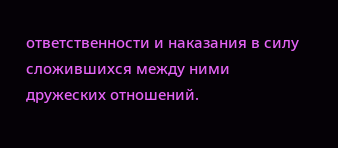ответственности и наказания в силу сложившихся между ними дружеских отношений.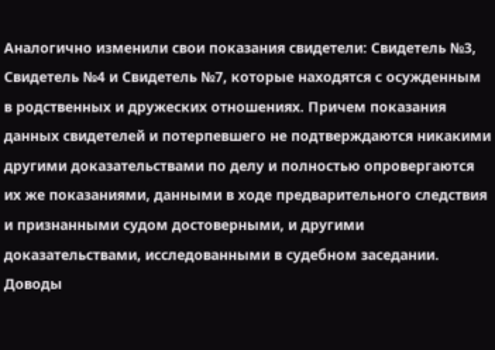Аналогично изменили свои показания свидетели: Свидетель №3, Свидетель №4 и Свидетель №7, которые находятся с осужденным в родственных и дружеских отношениях. Причем показания данных свидетелей и потерпевшего не подтверждаются никакими другими доказательствами по делу и полностью опровергаются их же показаниями, данными в ходе предварительного следствия и признанными судом достоверными, и другими доказательствами, исследованными в судебном заседании. Доводы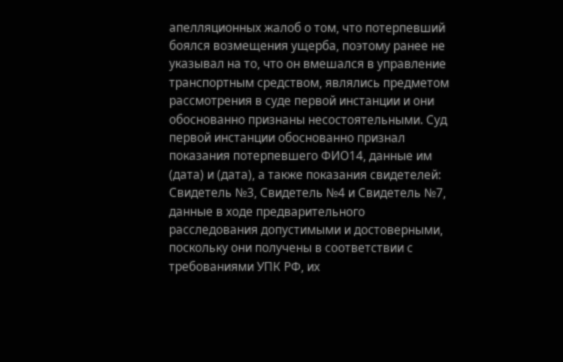апелляционных жалоб о том, что потерпевший боялся возмещения ущерба, поэтому ранее не указывал на то, что он вмешался в управление транспортным средством, являлись предметом рассмотрения в суде первой инстанции и они обоснованно признаны несостоятельными. Суд первой инстанции обоснованно признал показания потерпевшего ФИО14, данные им (дата) и (дата), а также показания свидетелей: Свидетель №3, Свидетель №4 и Свидетель №7, данные в ходе предварительного расследования допустимыми и достоверными, поскольку они получены в соответствии с требованиями УПК РФ, их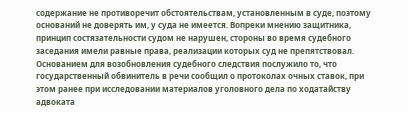содержание не противоречит обстоятельствам, установленным в суде, поэтому оснований не доверять им, у суда не имеется. Вопреки мнению защитника, принцип состязательности судом не нарушен, стороны во время судебного заседания имели равные права, реализации которых суд не препятствовал. Основанием для возобновления судебного следствия послужило то, что государственный обвинитель в речи сообщил о протоколах очных ставок, при этом ранее при исследовании материалов уголовного дела по ходатайству адвоката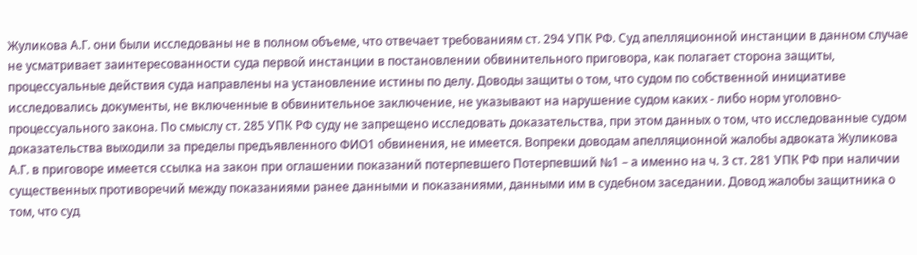Жуликова А.Г. они были исследованы не в полном объеме, что отвечает требованиям ст. 294 УПК РФ. Суд апелляционной инстанции в данном случае не усматривает заинтересованности суда первой инстанции в постановлении обвинительного приговора, как полагает сторона защиты, процессуальные действия суда направлены на установление истины по делу. Доводы защиты о том, что судом по собственной инициативе исследовались документы, не включенные в обвинительное заключение, не указывают на нарушение судом каких - либо норм уголовно-процессуального закона. По смыслу ст. 285 УПК РФ суду не запрещено исследовать доказательства, при этом данных о том, что исследованные судом доказательства выходили за пределы предъявленного ФИО1 обвинения, не имеется. Вопреки доводам апелляционной жалобы адвоката Жуликова А.Г. в приговоре имеется ссылка на закон при оглашении показаний потерпевшего Потерпевший №1 – а именно на ч. 3 ст. 281 УПК РФ при наличии существенных противоречий между показаниями ранее данными и показаниями, данными им в судебном заседании. Довод жалобы защитника о том, что суд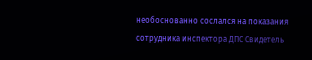необоснованно сослался на показания сотрудника инспектора ДПС Свидетель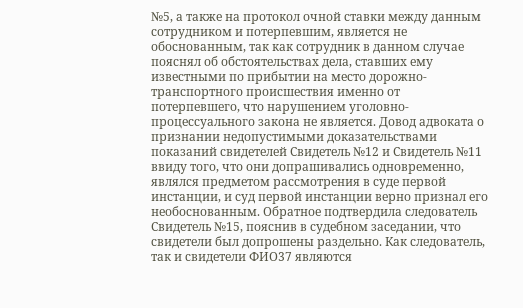№5, а также на протокол очной ставки между данным сотрудником и потерпевшим, является не обоснованным, так как сотрудник в данном случае пояснял об обстоятельствах дела, ставших ему известными по прибытии на место дорожно-транспортного происшествия именно от потерпевшего, что нарушением уголовно-процессуального закона не является. Довод адвоката о признании недопустимыми доказательствами показаний свидетелей Свидетель №12 и Свидетель №11 ввиду того, что они допрашивались одновременно, являлся предметом рассмотрения в суде первой инстанции, и суд первой инстанции верно признал его необоснованным. Обратное подтвердила следователь Свидетель №15, пояснив в судебном заседании, что свидетели был допрошены раздельно. Как следователь, так и свидетели ФИО37 являются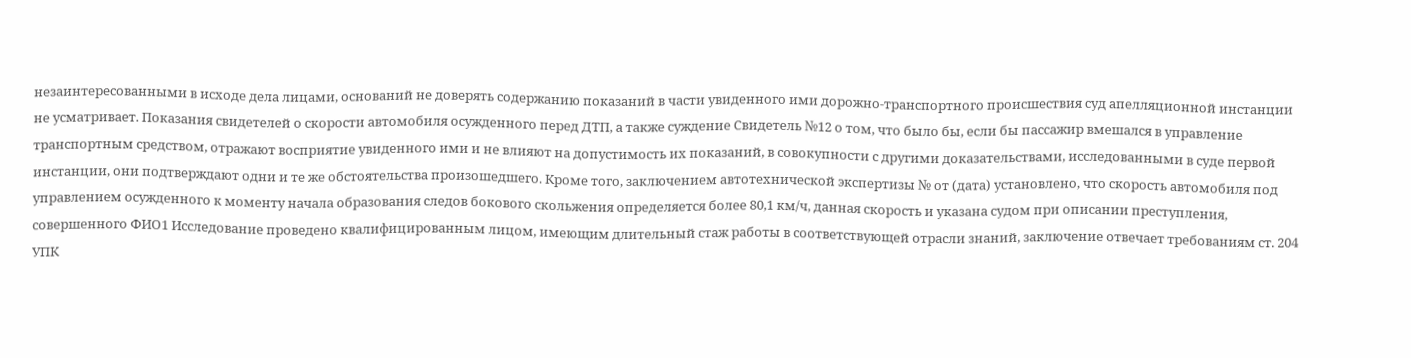незаинтересованными в исходе дела лицами, оснований не доверять содержанию показаний в части увиденного ими дорожно-транспортного происшествия суд апелляционной инстанции не усматривает. Показания свидетелей о скорости автомобиля осужденного перед ДТП, а также суждение Свидетель №12 о том, что было бы, если бы пассажир вмешался в управление транспортным средством, отражают восприятие увиденного ими и не влияют на допустимость их показаний, в совокупности с другими доказательствами, исследованными в суде первой инстанции, они подтверждают одни и те же обстоятельства произошедшего. Кроме того, заключением автотехнической экспертизы № от (дата) установлено, что скорость автомобиля под управлением осужденного к моменту начала образования следов бокового скольжения определяется более 80,1 км/ч, данная скорость и указана судом при описании преступления, совершенного ФИО1 Исследование проведено квалифицированным лицом, имеющим длительный стаж работы в соответствующей отрасли знаний, заключение отвечает требованиям ст. 204 УПК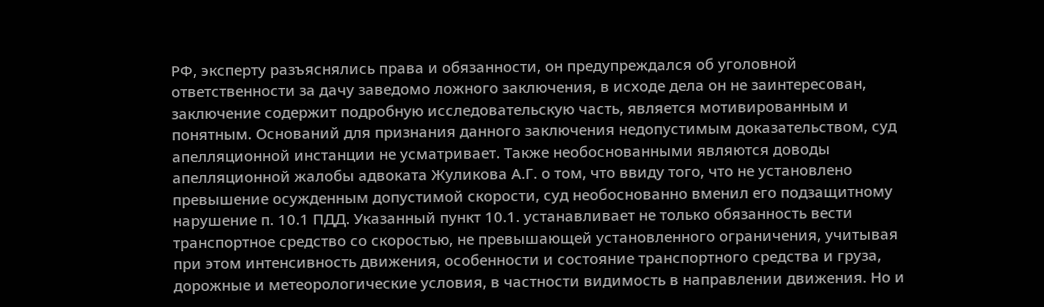РФ, эксперту разъяснялись права и обязанности, он предупреждался об уголовной ответственности за дачу заведомо ложного заключения, в исходе дела он не заинтересован, заключение содержит подробную исследовательскую часть, является мотивированным и понятным. Оснований для признания данного заключения недопустимым доказательством, суд апелляционной инстанции не усматривает. Также необоснованными являются доводы апелляционной жалобы адвоката Жуликова А.Г. о том, что ввиду того, что не установлено превышение осужденным допустимой скорости, суд необоснованно вменил его подзащитному нарушение п. 10.1 ПДД. Указанный пункт 10.1. устанавливает не только обязанность вести транспортное средство со скоростью, не превышающей установленного ограничения, учитывая при этом интенсивность движения, особенности и состояние транспортного средства и груза, дорожные и метеорологические условия, в частности видимость в направлении движения. Но и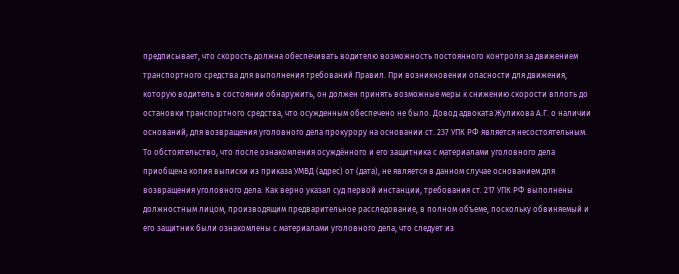предписывает, что скорость должна обеспечивать водителю возможность постоянного контроля за движением транспортного средства для выполнения требований Правил. При возникновении опасности для движения, которую водитель в состоянии обнаружить, он должен принять возможные меры к снижению скорости вплоть до остановки транспортного средства, что осужденным обеспечено не было. Довод адвоката Жуликова А.Г. о наличии оснований, для возвращения уголовного дела прокурору на основании ст. 237 УПК РФ является несостоятельным. То обстоятельство, что после ознакомления осуждённого и его защитника с материалами уголовного дела приобщена копия выписки из приказа УМВД (адрес) от (дата), не является в данном случае основанием для возвращения уголовного дела. Как верно указал суд первой инстанции, требования ст. 217 УПК РФ выполнены должностным лицом, производящим предварительное расследование, в полном объеме, поскольку обвиняемый и его защитник были ознакомлены с материалами уголовного дела, что следует из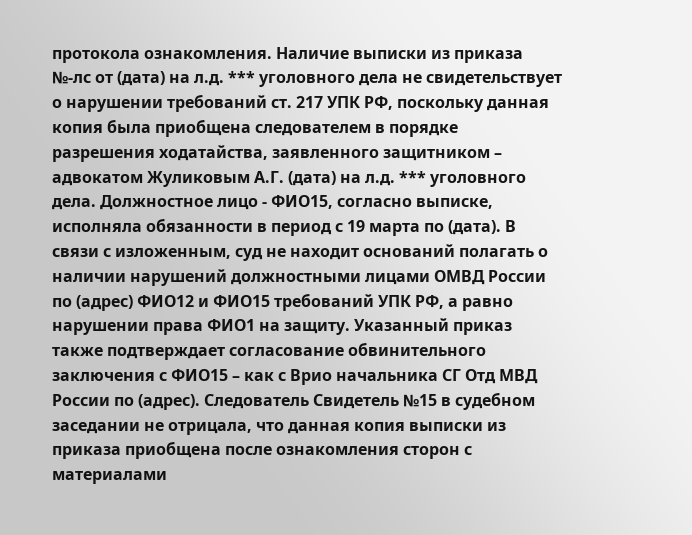протокола ознакомления. Наличие выписки из приказа №-лс от (дата) на л.д. *** уголовного дела не свидетельствует о нарушении требований ст. 217 УПК РФ, поскольку данная копия была приобщена следователем в порядке разрешения ходатайства, заявленного защитником – адвокатом Жуликовым А.Г. (дата) на л.д. *** уголовного дела. Должностное лицо - ФИО15, согласно выписке, исполняла обязанности в период с 19 марта по (дата). В связи с изложенным, суд не находит оснований полагать о наличии нарушений должностными лицами ОМВД России по (адрес) ФИО12 и ФИО15 требований УПК РФ, а равно нарушении права ФИО1 на защиту. Указанный приказ также подтверждает согласование обвинительного заключения с ФИО15 – как с Врио начальника СГ Отд МВД России по (адрес). Следователь Свидетель №15 в судебном заседании не отрицала, что данная копия выписки из приказа приобщена после ознакомления сторон с материалами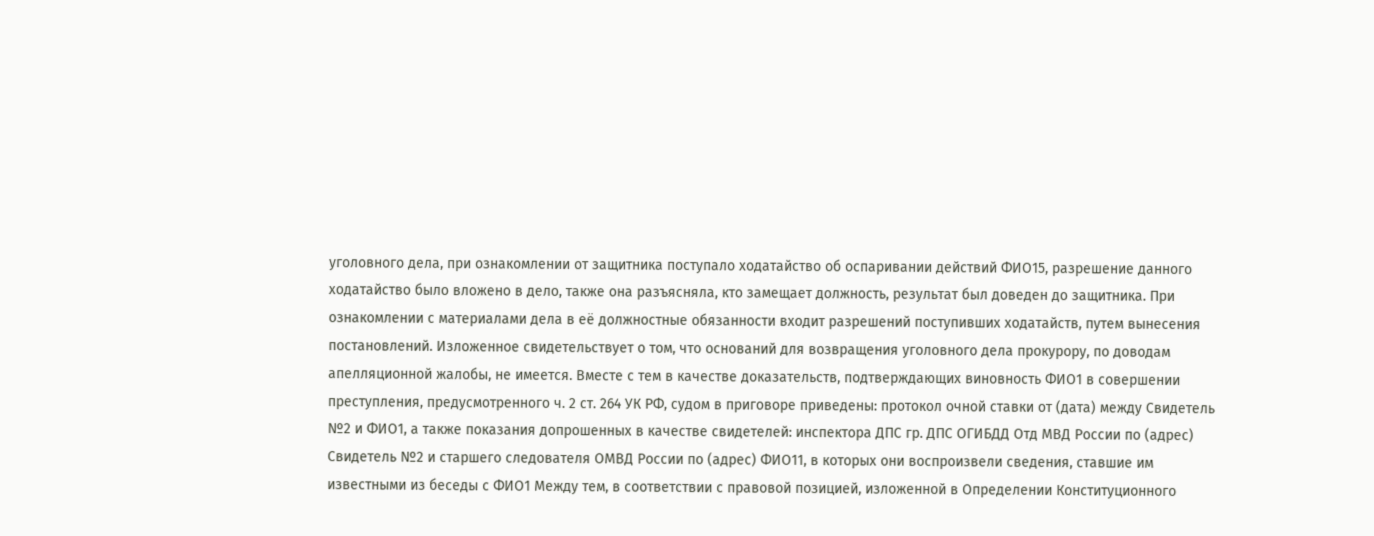уголовного дела, при ознакомлении от защитника поступало ходатайство об оспаривании действий ФИО15, разрешение данного ходатайство было вложено в дело, также она разъясняла, кто замещает должность, результат был доведен до защитника. При ознакомлении с материалами дела в её должностные обязанности входит разрешений поступивших ходатайств, путем вынесения постановлений. Изложенное свидетельствует о том, что оснований для возвращения уголовного дела прокурору, по доводам апелляционной жалобы, не имеется. Вместе с тем в качестве доказательств, подтверждающих виновность ФИО1 в совершении преступления, предусмотренного ч. 2 ст. 264 УК РФ, судом в приговоре приведены: протокол очной ставки от (дата) между Свидетель №2 и ФИО1, а также показания допрошенных в качестве свидетелей: инспектора ДПС гр. ДПС ОГИБДД Отд МВД России по (адрес) Свидетель №2 и старшего следователя ОМВД России по (адрес) ФИО11, в которых они воспроизвели сведения, ставшие им известными из беседы с ФИО1 Между тем, в соответствии с правовой позицией, изложенной в Определении Конституционного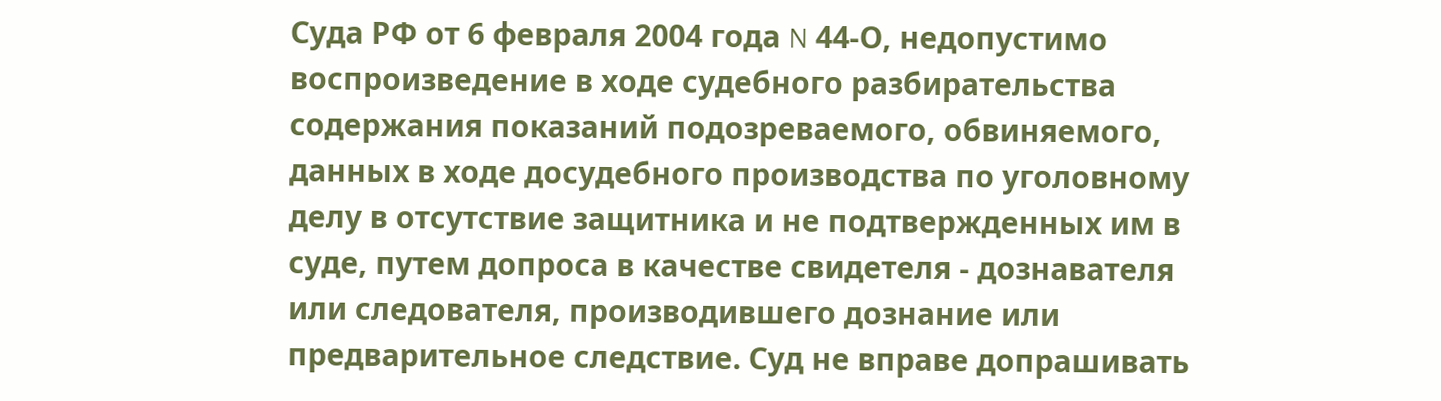Суда РФ от 6 февраля 2004 года N 44-О, недопустимо воспроизведение в ходе судебного разбирательства содержания показаний подозреваемого, обвиняемого, данных в ходе досудебного производства по уголовному делу в отсутствие защитника и не подтвержденных им в суде, путем допроса в качестве свидетеля - дознавателя или следователя, производившего дознание или предварительное следствие. Суд не вправе допрашивать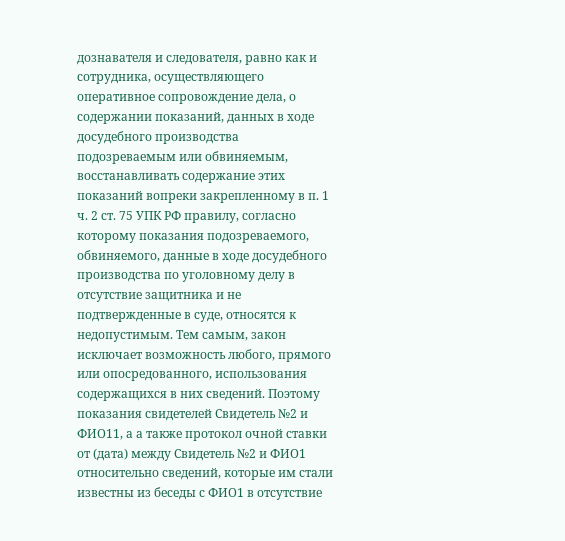дознавателя и следователя, равно как и сотрудника, осуществляющего оперативное сопровождение дела, о содержании показаний, данных в ходе досудебного производства подозреваемым или обвиняемым, восстанавливать содержание этих показаний вопреки закрепленному в п. 1 ч. 2 ст. 75 УПК РФ правилу, согласно которому показания подозреваемого, обвиняемого, данные в ходе досудебного производства по уголовному делу в отсутствие защитника и не подтвержденные в суде, относятся к недопустимым. Тем самым, закон исключает возможность любого, прямого или опосредованного, использования содержащихся в них сведений. Поэтому показания свидетелей Свидетель №2 и ФИО11, а а также протокол очной ставки от (дата) между Свидетель №2 и ФИО1 относительно сведений, которые им стали известны из беседы с ФИО1 в отсутствие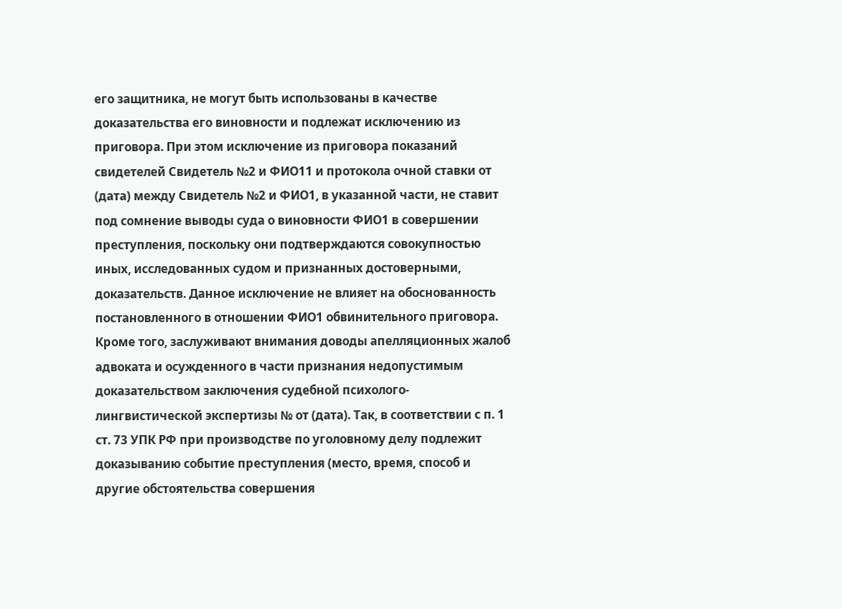его защитника, не могут быть использованы в качестве доказательства его виновности и подлежат исключению из приговора. При этом исключение из приговора показаний свидетелей Свидетель №2 и ФИО11 и протокола очной ставки от (дата) между Свидетель №2 и ФИО1, в указанной части, не ставит под сомнение выводы суда о виновности ФИО1 в совершении преступления, поскольку они подтверждаются совокупностью иных, исследованных судом и признанных достоверными, доказательств. Данное исключение не влияет на обоснованность постановленного в отношении ФИО1 обвинительного приговора. Кроме того, заслуживают внимания доводы апелляционных жалоб адвоката и осужденного в части признания недопустимым доказательством заключения судебной психолого-лингвистической экспертизы № от (дата). Так, в соответствии с п. 1 ст. 73 УПК РФ при производстве по уголовному делу подлежит доказыванию событие преступления (место, время, способ и другие обстоятельства совершения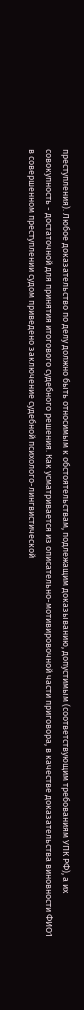преступления). Любое доказательство по делу должно быть относимым к обстоятельствам, подлежащим доказыванию, допустимым (соответствующим требованиям УПК РФ), а их совокупность - достаточной для принятия итогового судебного решения. Как усматривается из описательно-мотивировочной части приговора, в качестве доказательства виновности ФИО1 в совершенном преступлении судом приведено заключение судебной психолого-лингвистической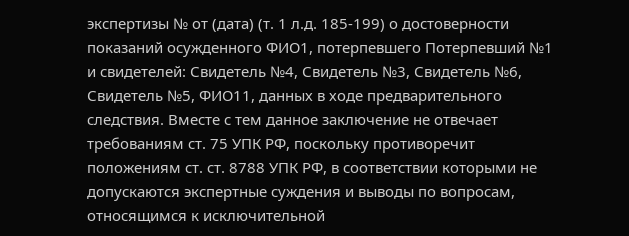экспертизы № от (дата) (т. 1 л.д. 185-199) о достоверности показаний осужденного ФИО1, потерпевшего Потерпевший №1 и свидетелей: Свидетель №4, Свидетель №3, Свидетель №6, Свидетель №5, ФИО11, данных в ходе предварительного следствия. Вместе с тем данное заключение не отвечает требованиям ст. 75 УПК РФ, поскольку противоречит положениям ст. ст. 8788 УПК РФ, в соответствии которыми не допускаются экспертные суждения и выводы по вопросам, относящимся к исключительной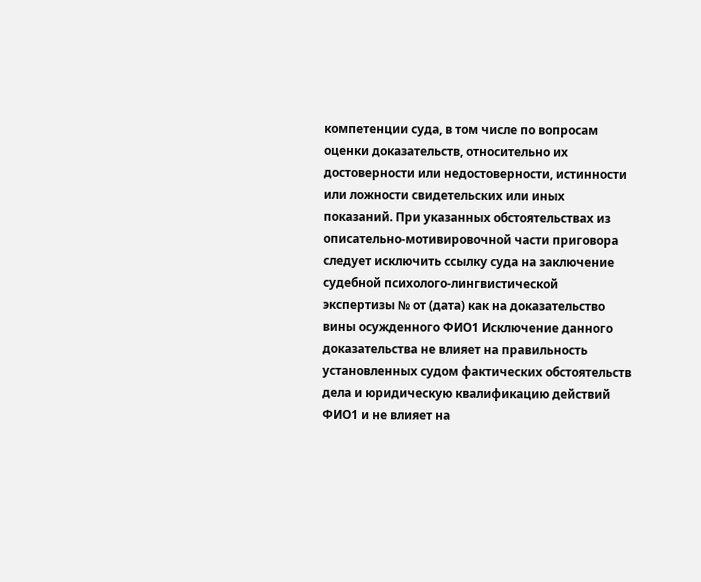компетенции суда, в том числе по вопросам оценки доказательств, относительно их достоверности или недостоверности, истинности или ложности свидетельских или иных показаний. При указанных обстоятельствах из описательно-мотивировочной части приговора следует исключить ссылку суда на заключение судебной психолого-лингвистической экспертизы № от (дата) как на доказательство вины осужденного ФИО1 Исключение данного доказательства не влияет на правильность установленных судом фактических обстоятельств дела и юридическую квалификацию действий ФИО1 и не влияет на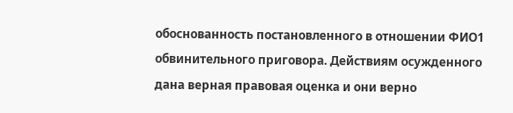обоснованность постановленного в отношении ФИО1 обвинительного приговора. Действиям осужденного дана верная правовая оценка и они верно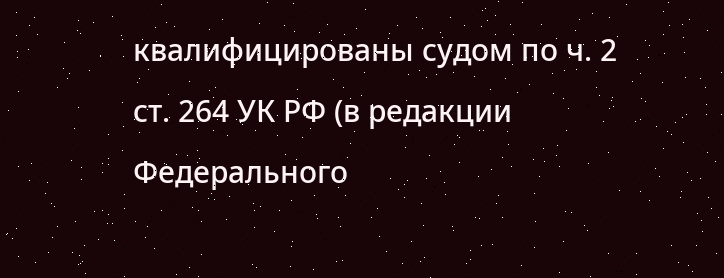квалифицированы судом по ч. 2 ст. 264 УК РФ (в редакции Федерального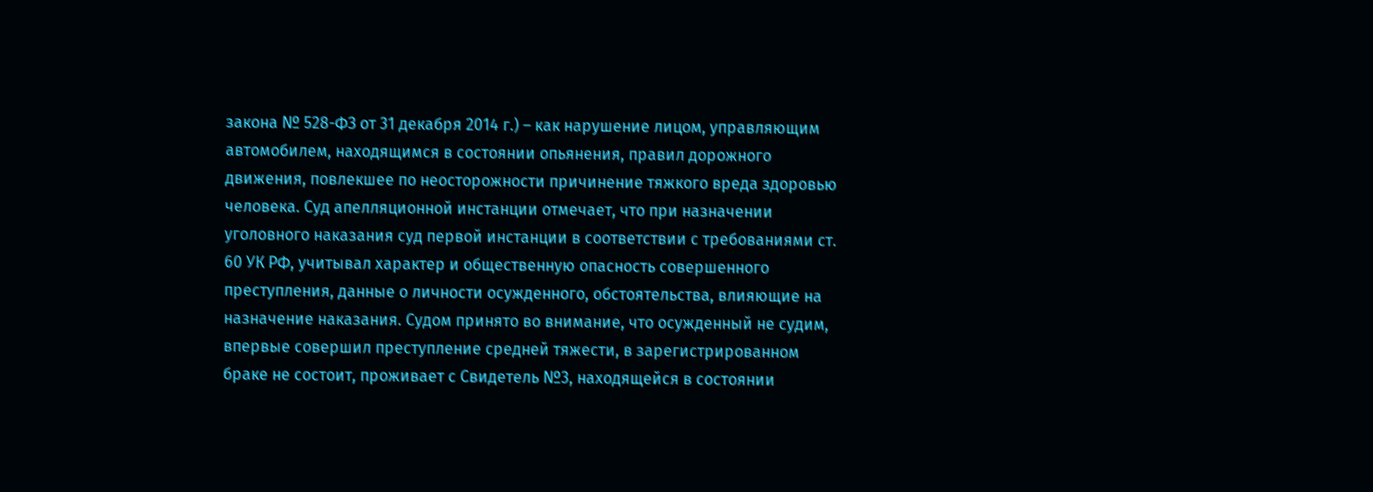закона № 528-ФЗ от 31 декабря 2014 г.) – как нарушение лицом, управляющим автомобилем, находящимся в состоянии опьянения, правил дорожного движения, повлекшее по неосторожности причинение тяжкого вреда здоровью человека. Суд апелляционной инстанции отмечает, что при назначении уголовного наказания суд первой инстанции в соответствии с требованиями ст. 60 УК РФ, учитывал характер и общественную опасность совершенного преступления, данные о личности осужденного, обстоятельства, влияющие на назначение наказания. Судом принято во внимание, что осужденный не судим, впервые совершил преступление средней тяжести, в зарегистрированном браке не состоит, проживает с Свидетель №3, находящейся в состоянии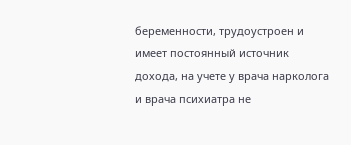беременности, трудоустроен и имеет постоянный источник дохода, на учете у врача нарколога и врача психиатра не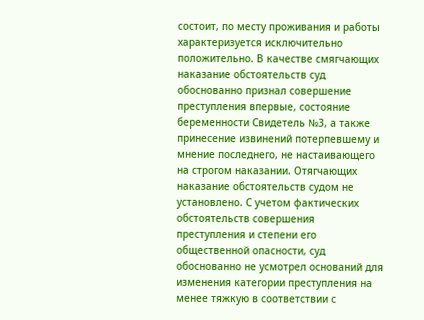состоит, по месту проживания и работы характеризуется исключительно положительно. В качестве смягчающих наказание обстоятельств суд обоснованно признал совершение преступления впервые, состояние беременности Свидетель №3, а также принесение извинений потерпевшему и мнение последнего, не настаивающего на строгом наказании. Отягчающих наказание обстоятельств судом не установлено. С учетом фактических обстоятельств совершения преступления и степени его общественной опасности, суд обоснованно не усмотрел оснований для изменения категории преступления на менее тяжкую в соответствии с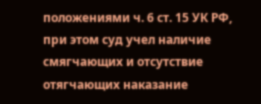положениями ч. 6 ст. 15 УК РФ, при этом суд учел наличие смягчающих и отсутствие отягчающих наказание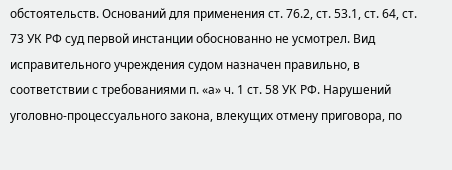обстоятельств. Оснований для применения ст. 76.2, ст. 53.1, ст. 64, ст. 73 УК РФ суд первой инстанции обоснованно не усмотрел. Вид исправительного учреждения судом назначен правильно, в соответствии с требованиями п. «а» ч. 1 ст. 58 УК РФ. Нарушений уголовно-процессуального закона, влекущих отмену приговора, по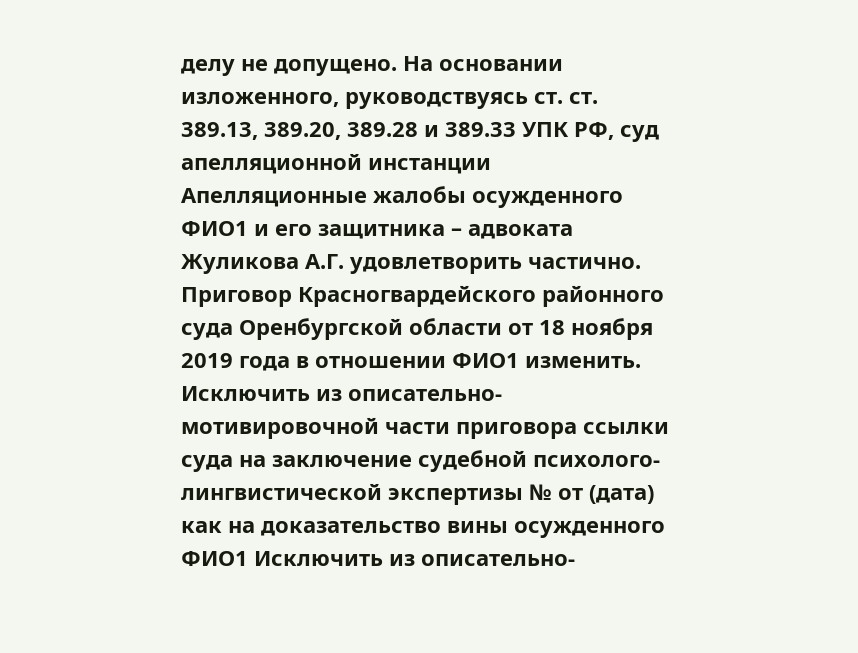делу не допущено. На основании изложенного, руководствуясь ст. ст. 389.13, 389.20, 389.28 и 389.33 УПК РФ, суд апелляционной инстанции Апелляционные жалобы осужденного ФИО1 и его защитника – адвоката Жуликова А.Г. удовлетворить частично. Приговор Красногвардейского районного суда Оренбургской области от 18 ноября 2019 года в отношении ФИО1 изменить. Исключить из описательно-мотивировочной части приговора ссылки суда на заключение судебной психолого-лингвистической экспертизы № от (дата) как на доказательство вины осужденного ФИО1 Исключить из описательно-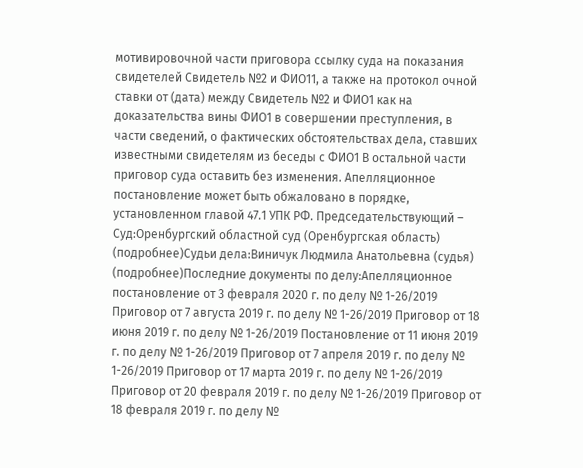мотивировочной части приговора ссылку суда на показания свидетелей Свидетель №2 и ФИО11, а также на протокол очной ставки от (дата) между Свидетель №2 и ФИО1 как на доказательства вины ФИО1 в совершении преступления, в части сведений, о фактических обстоятельствах дела, ставших известными свидетелям из беседы с ФИО1 В остальной части приговор суда оставить без изменения. Апелляционное постановление может быть обжаловано в порядке, установленном главой 47.1 УПК РФ. Председательствующий – Суд:Оренбургский областной суд (Оренбургская область) (подробнее)Судьи дела:Виничук Людмила Анатольевна (судья) (подробнее)Последние документы по делу:Апелляционное постановление от 3 февраля 2020 г. по делу № 1-26/2019 Приговор от 7 августа 2019 г. по делу № 1-26/2019 Приговор от 18 июня 2019 г. по делу № 1-26/2019 Постановление от 11 июня 2019 г. по делу № 1-26/2019 Приговор от 7 апреля 2019 г. по делу № 1-26/2019 Приговор от 17 марта 2019 г. по делу № 1-26/2019 Приговор от 20 февраля 2019 г. по делу № 1-26/2019 Приговор от 18 февраля 2019 г. по делу №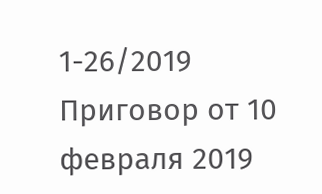1-26/2019 Приговор от 10 февраля 2019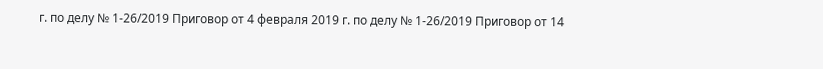г. по делу № 1-26/2019 Приговор от 4 февраля 2019 г. по делу № 1-26/2019 Приговор от 14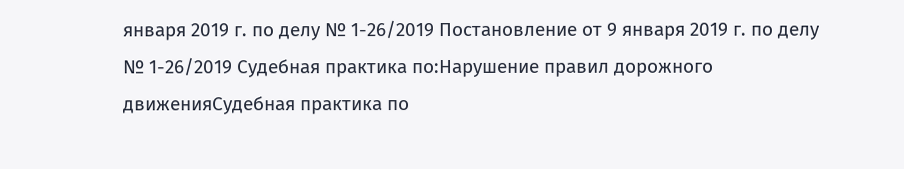января 2019 г. по делу № 1-26/2019 Постановление от 9 января 2019 г. по делу № 1-26/2019 Судебная практика по:Нарушение правил дорожного движенияСудебная практика по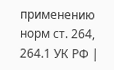применению норм ст. 264, 264.1 УК РФ |